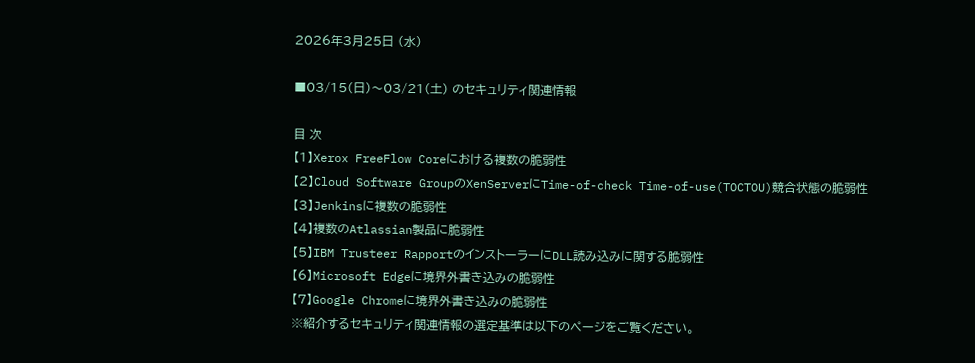2026年3月25日 (水)

■03/15(日)〜03/21(土) のセキュリティ関連情報

目 次
【1】Xerox FreeFlow Coreにおける複数の脆弱性
【2】Cloud Software GroupのXenServerにTime-of-check Time-of-use(TOCTOU)競合状態の脆弱性
【3】Jenkinsに複数の脆弱性
【4】複数のAtlassian製品に脆弱性
【5】IBM Trusteer RapportのインストーラーにDLL読み込みに関する脆弱性
【6】Microsoft Edgeに境界外書き込みの脆弱性
【7】Google Chromeに境界外書き込みの脆弱性
※紹介するセキュリティ関連情報の選定基準は以下のページをご覧ください。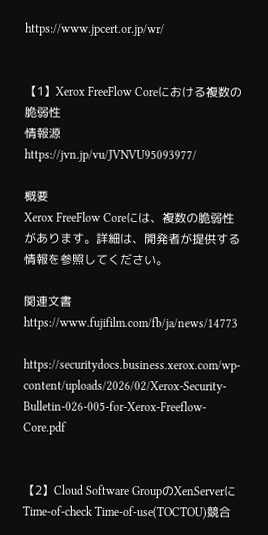https://www.jpcert.or.jp/wr/


【1】Xerox FreeFlow Coreにおける複数の脆弱性
情報源
https://jvn.jp/vu/JVNVU95093977/

概要
Xerox FreeFlow Coreには、複数の脆弱性があります。詳細は、開発者が提供する情報を参照してください。

関連文書
https://www.fujifilm.com/fb/ja/news/14773

https://securitydocs.business.xerox.com/wp-content/uploads/2026/02/Xerox-Security-Bulletin-026-005-for-Xerox-Freeflow-Core.pdf


【2】Cloud Software GroupのXenServerにTime-of-check Time-of-use(TOCTOU)競合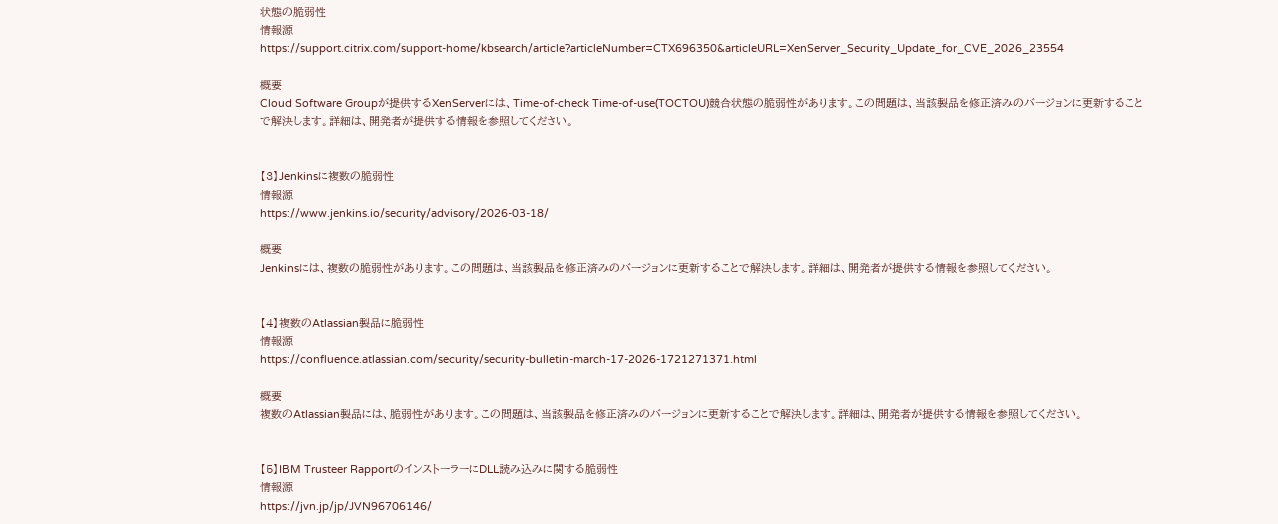状態の脆弱性
情報源
https://support.citrix.com/support-home/kbsearch/article?articleNumber=CTX696350&articleURL=XenServer_Security_Update_for_CVE_2026_23554

概要
Cloud Software Groupが提供するXenServerには、Time-of-check Time-of-use(TOCTOU)競合状態の脆弱性があります。この問題は、当該製品を修正済みのバージョンに更新することで解決します。詳細は、開発者が提供する情報を参照してください。


【3】Jenkinsに複数の脆弱性
情報源
https://www.jenkins.io/security/advisory/2026-03-18/

概要
Jenkinsには、複数の脆弱性があります。この問題は、当該製品を修正済みのバージョンに更新することで解決します。詳細は、開発者が提供する情報を参照してください。


【4】複数のAtlassian製品に脆弱性
情報源
https://confluence.atlassian.com/security/security-bulletin-march-17-2026-1721271371.html

概要
複数のAtlassian製品には、脆弱性があります。この問題は、当該製品を修正済みのバージョンに更新することで解決します。詳細は、開発者が提供する情報を参照してください。


【5】IBM Trusteer RapportのインストーラーにDLL読み込みに関する脆弱性
情報源
https://jvn.jp/jp/JVN96706146/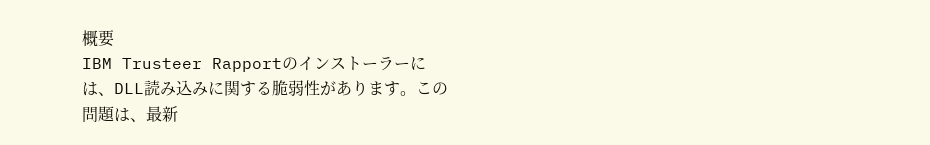概要
IBM Trusteer Rapportのインストーラーには、DLL読み込みに関する脆弱性があります。この問題は、最新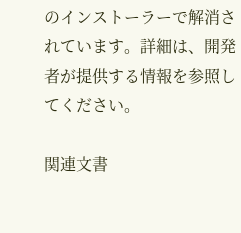のインストーラーで解消されています。詳細は、開発者が提供する情報を参照してください。

関連文書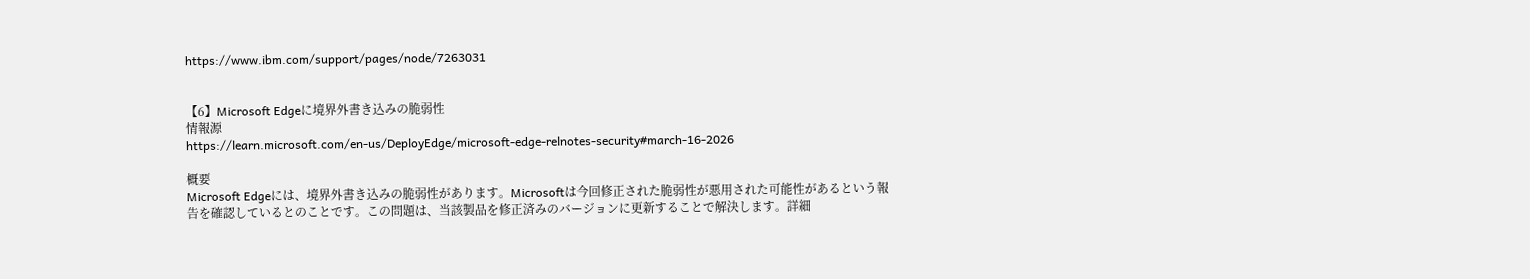https://www.ibm.com/support/pages/node/7263031


【6】Microsoft Edgeに境界外書き込みの脆弱性
情報源
https://learn.microsoft.com/en-us/DeployEdge/microsoft-edge-relnotes-security#march-16-2026

概要
Microsoft Edgeには、境界外書き込みの脆弱性があります。Microsoftは今回修正された脆弱性が悪用された可能性があるという報告を確認しているとのことです。この問題は、当該製品を修正済みのバージョンに更新することで解決します。詳細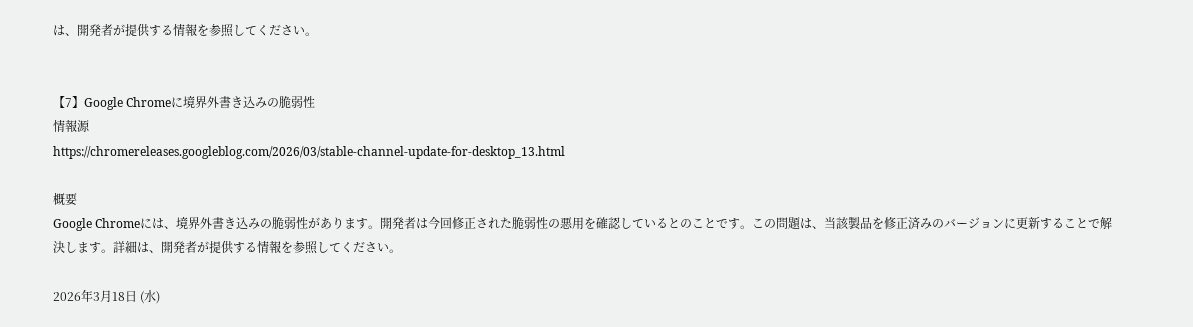は、開発者が提供する情報を参照してください。


【7】Google Chromeに境界外書き込みの脆弱性
情報源
https://chromereleases.googleblog.com/2026/03/stable-channel-update-for-desktop_13.html

概要
Google Chromeには、境界外書き込みの脆弱性があります。開発者は今回修正された脆弱性の悪用を確認しているとのことです。この問題は、当該製品を修正済みのバージョンに更新することで解決します。詳細は、開発者が提供する情報を参照してください。

2026年3月18日 (水)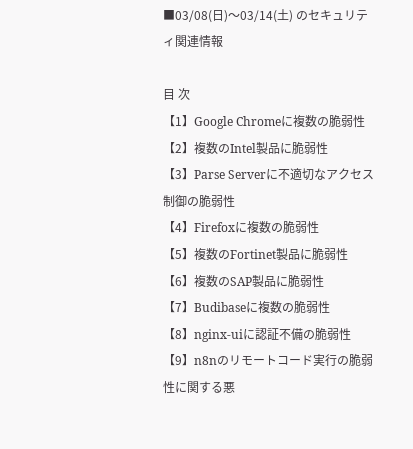■03/08(日)〜03/14(土) のセキュリティ関連情報

目 次
【1】Google Chromeに複数の脆弱性
【2】複数のIntel製品に脆弱性
【3】Parse Serverに不適切なアクセス制御の脆弱性
【4】Firefoxに複数の脆弱性
【5】複数のFortinet製品に脆弱性
【6】複数のSAP製品に脆弱性
【7】Budibaseに複数の脆弱性
【8】nginx-uiに認証不備の脆弱性
【9】n8nのリモートコード実行の脆弱性に関する悪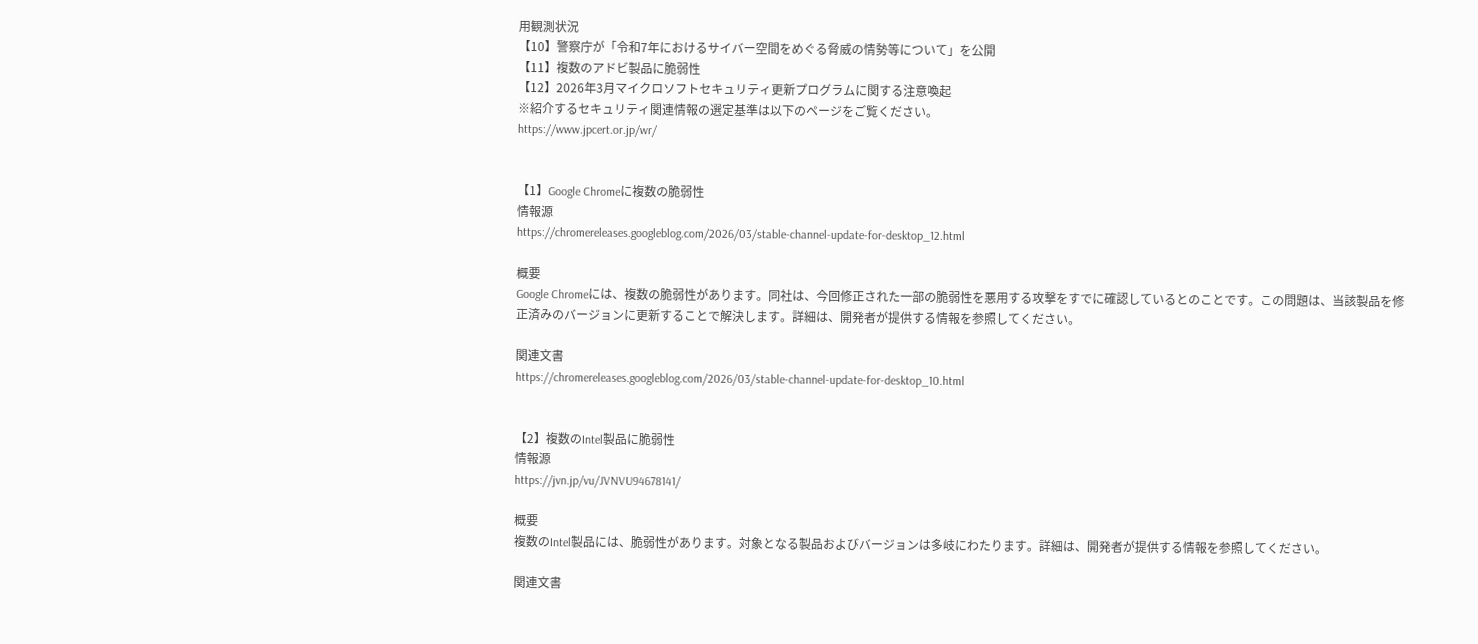用観測状況
【10】警察庁が「令和7年におけるサイバー空間をめぐる脅威の情勢等について」を公開
【11】複数のアドビ製品に脆弱性
【12】2026年3月マイクロソフトセキュリティ更新プログラムに関する注意喚起
※紹介するセキュリティ関連情報の選定基準は以下のページをご覧ください。
https://www.jpcert.or.jp/wr/


【1】Google Chromeに複数の脆弱性
情報源
https://chromereleases.googleblog.com/2026/03/stable-channel-update-for-desktop_12.html

概要
Google Chromeには、複数の脆弱性があります。同社は、今回修正された一部の脆弱性を悪用する攻撃をすでに確認しているとのことです。この問題は、当該製品を修正済みのバージョンに更新することで解決します。詳細は、開発者が提供する情報を参照してください。

関連文書
https://chromereleases.googleblog.com/2026/03/stable-channel-update-for-desktop_10.html


【2】複数のIntel製品に脆弱性
情報源
https://jvn.jp/vu/JVNVU94678141/

概要
複数のIntel製品には、脆弱性があります。対象となる製品およびバージョンは多岐にわたります。詳細は、開発者が提供する情報を参照してください。

関連文書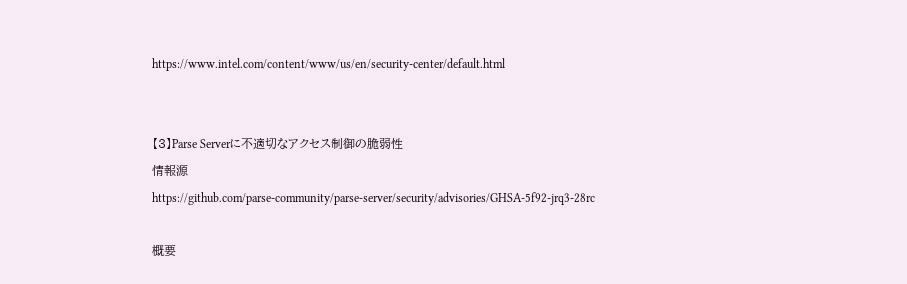https://www.intel.com/content/www/us/en/security-center/default.html


【3】Parse Serverに不適切なアクセス制御の脆弱性
情報源
https://github.com/parse-community/parse-server/security/advisories/GHSA-5f92-jrq3-28rc

概要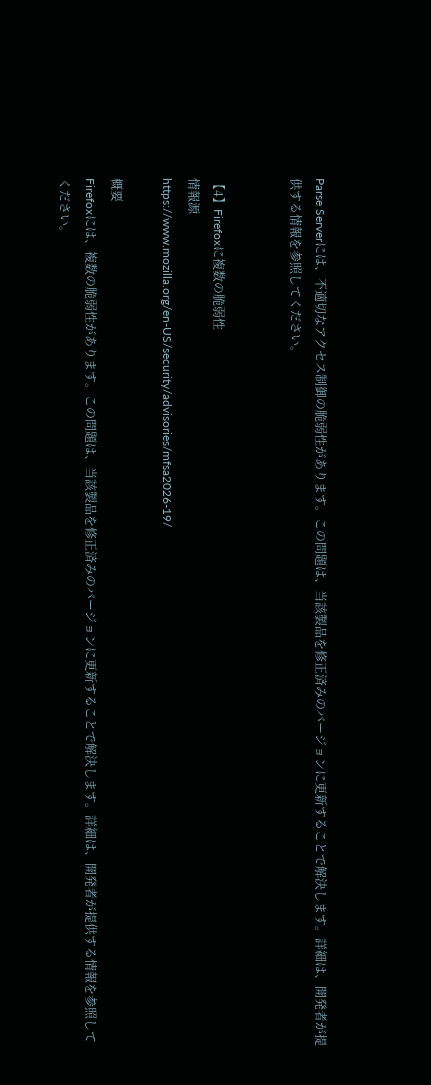Parse Serverには、不適切なアクセス制御の脆弱性があります。この問題は、当該製品を修正済みのバージョンに更新することで解決します。詳細は、開発者が提供する情報を参照してください。


【4】Firefoxに複数の脆弱性
情報源
https://www.mozilla.org/en-US/security/advisories/mfsa2026-19/

概要
Firefoxには、複数の脆弱性があります。この問題は、当該製品を修正済みのバージョンに更新することで解決します。詳細は、開発者が提供する情報を参照してください。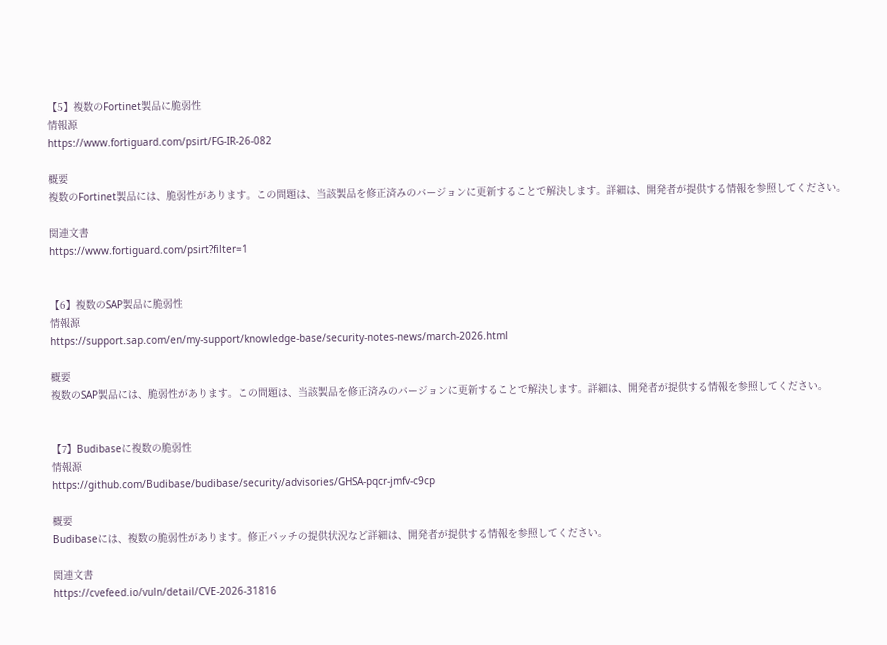【5】複数のFortinet製品に脆弱性
情報源
https://www.fortiguard.com/psirt/FG-IR-26-082

概要
複数のFortinet製品には、脆弱性があります。この問題は、当該製品を修正済みのバージョンに更新することで解決します。詳細は、開発者が提供する情報を参照してください。

関連文書
https://www.fortiguard.com/psirt?filter=1


【6】複数のSAP製品に脆弱性
情報源
https://support.sap.com/en/my-support/knowledge-base/security-notes-news/march-2026.html

概要
複数のSAP製品には、脆弱性があります。この問題は、当該製品を修正済みのバージョンに更新することで解決します。詳細は、開発者が提供する情報を参照してください。


【7】Budibaseに複数の脆弱性
情報源
https://github.com/Budibase/budibase/security/advisories/GHSA-pqcr-jmfv-c9cp

概要
Budibaseには、複数の脆弱性があります。修正パッチの提供状況など詳細は、開発者が提供する情報を参照してください。

関連文書
https://cvefeed.io/vuln/detail/CVE-2026-31816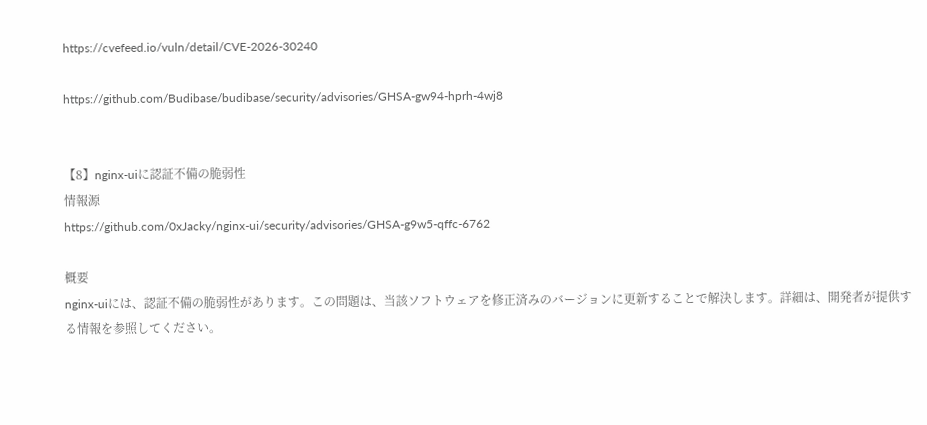https://cvefeed.io/vuln/detail/CVE-2026-30240

https://github.com/Budibase/budibase/security/advisories/GHSA-gw94-hprh-4wj8


【8】nginx-uiに認証不備の脆弱性
情報源
https://github.com/0xJacky/nginx-ui/security/advisories/GHSA-g9w5-qffc-6762

概要
nginx-uiには、認証不備の脆弱性があります。この問題は、当該ソフトウェアを修正済みのバージョンに更新することで解決します。詳細は、開発者が提供する情報を参照してください。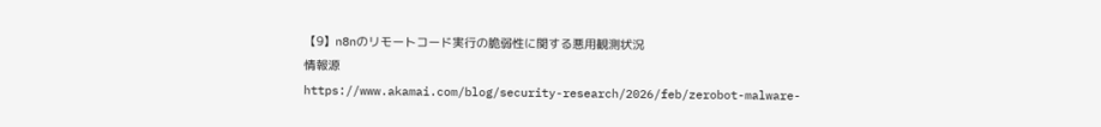【9】n8nのリモートコード実行の脆弱性に関する悪用観測状況
情報源
https://www.akamai.com/blog/security-research/2026/feb/zerobot-malware-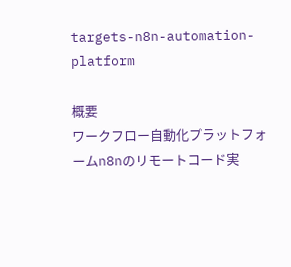targets-n8n-automation-platform

概要
ワークフロー自動化プラットフォームn8nのリモートコード実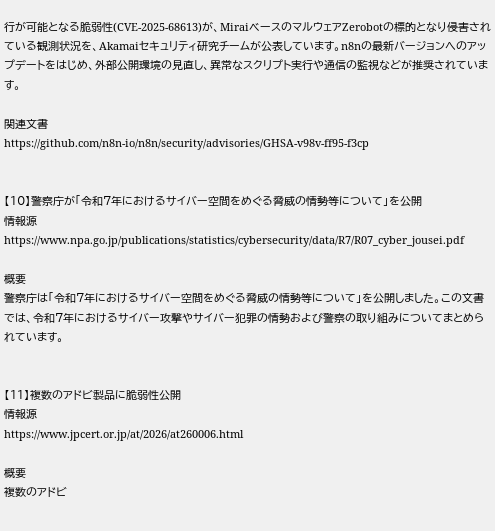行が可能となる脆弱性(CVE-2025-68613)が、MiraiベースのマルウェアZerobotの標的となり侵害されている観測状況を、Akamaiセキュリティ研究チームが公表しています。n8nの最新バージョンへのアップデートをはじめ、外部公開環境の見直し、異常なスクリプト実行や通信の監視などが推奨されています。

関連文書
https://github.com/n8n-io/n8n/security/advisories/GHSA-v98v-ff95-f3cp


【10】警察庁が「令和7年におけるサイバー空間をめぐる脅威の情勢等について」を公開
情報源
https://www.npa.go.jp/publications/statistics/cybersecurity/data/R7/R07_cyber_jousei.pdf

概要
警察庁は「令和7年におけるサイバー空間をめぐる脅威の情勢等について」を公開しました。この文書では、令和7年におけるサイバー攻撃やサイバー犯罪の情勢および警察の取り組みについてまとめられています。


【11】複数のアドビ製品に脆弱性公開
情報源
https://www.jpcert.or.jp/at/2026/at260006.html

概要
複数のアドビ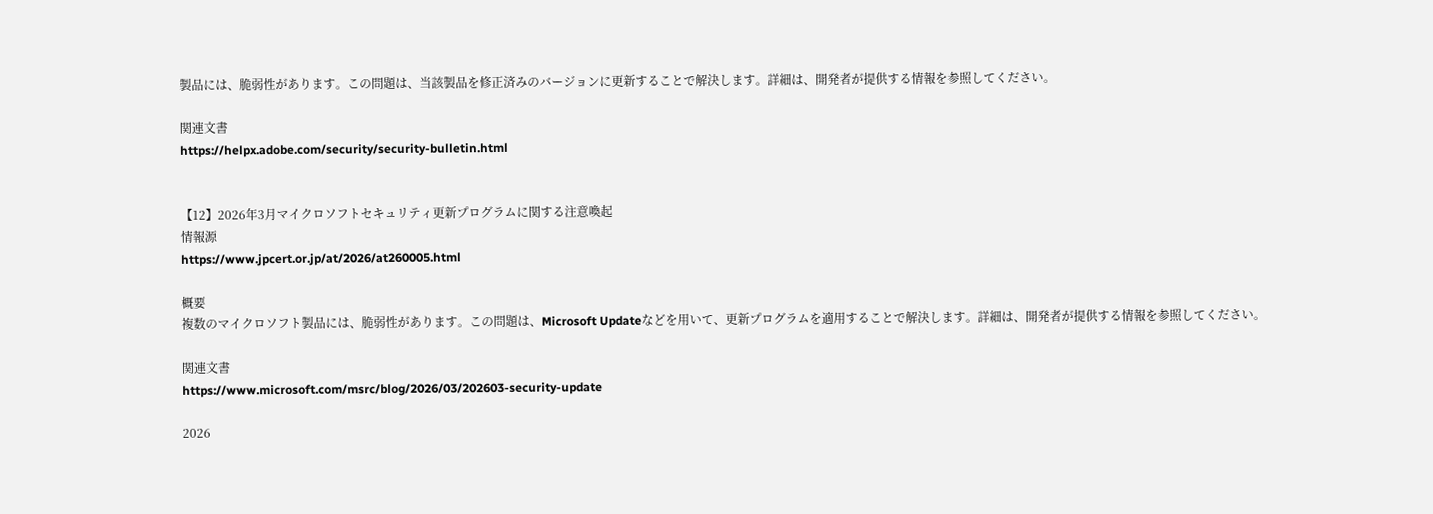製品には、脆弱性があります。この問題は、当該製品を修正済みのバージョンに更新することで解決します。詳細は、開発者が提供する情報を参照してください。

関連文書
https://helpx.adobe.com/security/security-bulletin.html


【12】2026年3月マイクロソフトセキュリティ更新プログラムに関する注意喚起
情報源
https://www.jpcert.or.jp/at/2026/at260005.html

概要
複数のマイクロソフト製品には、脆弱性があります。この問題は、Microsoft Updateなどを用いて、更新プログラムを適用することで解決します。詳細は、開発者が提供する情報を参照してください。

関連文書
https://www.microsoft.com/msrc/blog/2026/03/202603-security-update

2026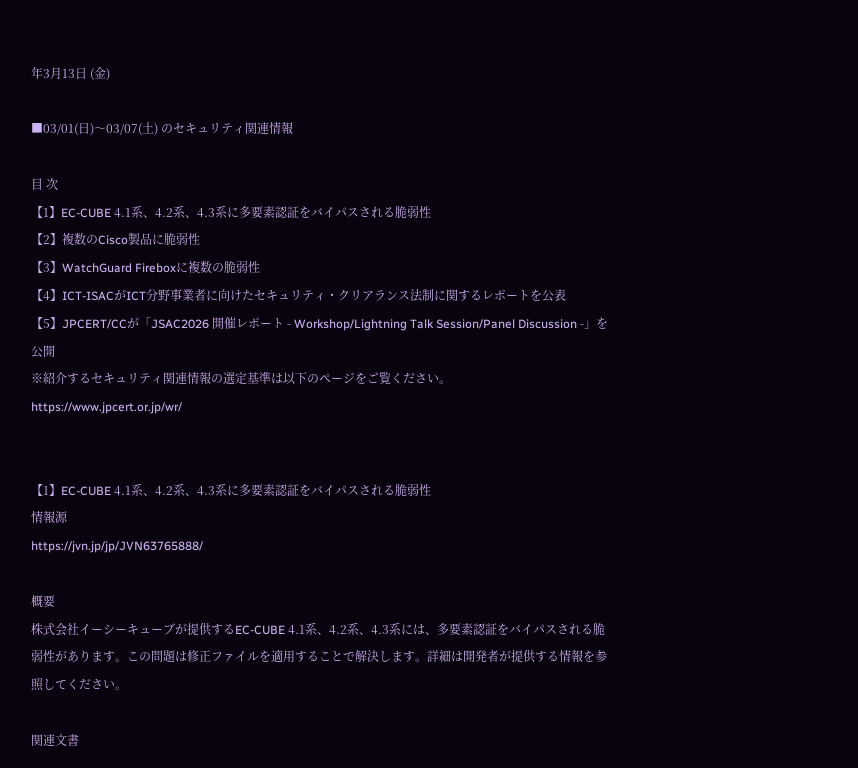年3月13日 (金)

■03/01(日)〜03/07(土) のセキュリティ関連情報

目 次
【1】EC-CUBE 4.1系、4.2系、4.3系に多要素認証をバイパスされる脆弱性
【2】複数のCisco製品に脆弱性
【3】WatchGuard Fireboxに複数の脆弱性
【4】ICT-ISACがICT分野事業者に向けたセキュリティ・クリアランス法制に関するレポートを公表
【5】JPCERT/CCが「JSAC2026 開催レポート - Workshop/Lightning Talk Session/Panel Discussion -」を公開
※紹介するセキュリティ関連情報の選定基準は以下のページをご覧ください。
https://www.jpcert.or.jp/wr/


【1】EC-CUBE 4.1系、4.2系、4.3系に多要素認証をバイパスされる脆弱性
情報源
https://jvn.jp/jp/JVN63765888/

概要
株式会社イーシーキューブが提供するEC-CUBE 4.1系、4.2系、4.3系には、多要素認証をバイパスされる脆弱性があります。この問題は修正ファイルを適用することで解決します。詳細は開発者が提供する情報を参照してください。

関連文書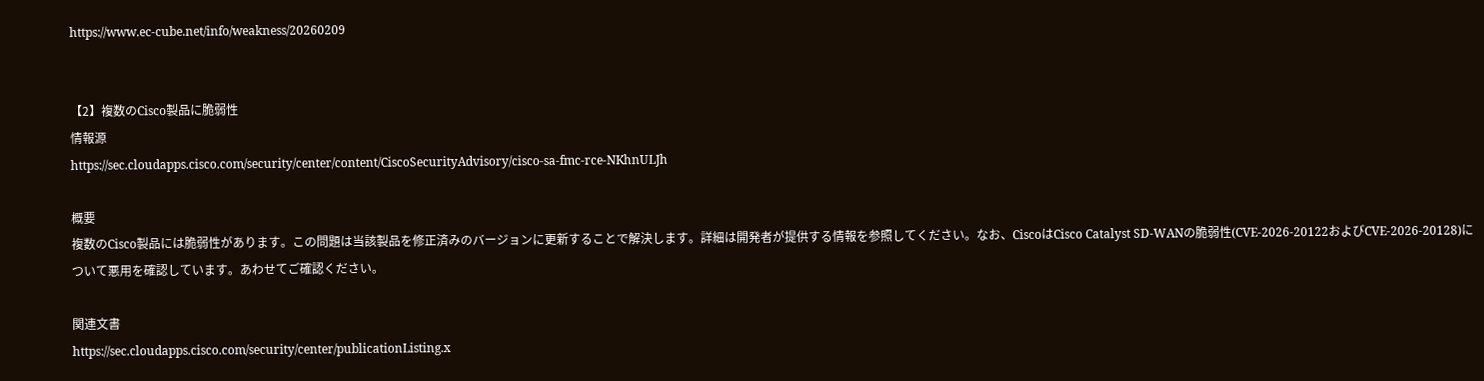https://www.ec-cube.net/info/weakness/20260209


【2】複数のCisco製品に脆弱性
情報源
https://sec.cloudapps.cisco.com/security/center/content/CiscoSecurityAdvisory/cisco-sa-fmc-rce-NKhnULJh

概要
複数のCisco製品には脆弱性があります。この問題は当該製品を修正済みのバージョンに更新することで解決します。詳細は開発者が提供する情報を参照してください。なお、CiscoはCisco Catalyst SD-WANの脆弱性(CVE-2026-20122およびCVE-2026-20128)について悪用を確認しています。あわせてご確認ください。

関連文書
https://sec.cloudapps.cisco.com/security/center/publicationListing.x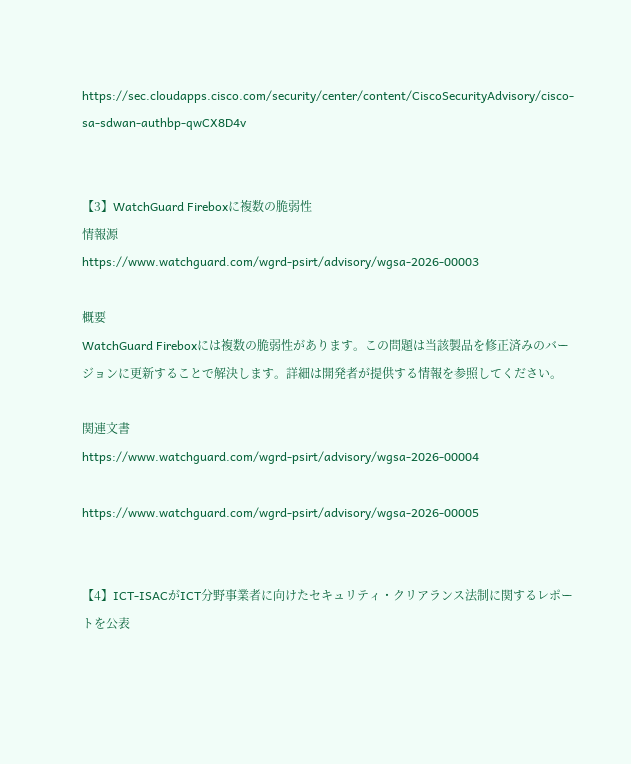https://sec.cloudapps.cisco.com/security/center/content/CiscoSecurityAdvisory/cisco-sa-sdwan-authbp-qwCX8D4v


【3】WatchGuard Fireboxに複数の脆弱性
情報源
https://www.watchguard.com/wgrd-psirt/advisory/wgsa-2026-00003

概要
WatchGuard Fireboxには複数の脆弱性があります。この問題は当該製品を修正済みのバージョンに更新することで解決します。詳細は開発者が提供する情報を参照してください。

関連文書
https://www.watchguard.com/wgrd-psirt/advisory/wgsa-2026-00004

https://www.watchguard.com/wgrd-psirt/advisory/wgsa-2026-00005


【4】ICT-ISACがICT分野事業者に向けたセキュリティ・クリアランス法制に関するレポートを公表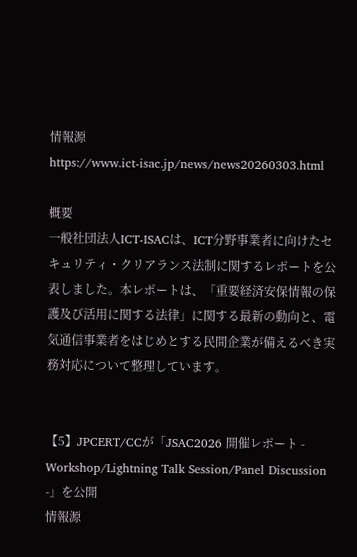情報源
https://www.ict-isac.jp/news/news20260303.html

概要
一般社団法人ICT-ISACは、ICT分野事業者に向けたセキュリティ・クリアランス法制に関するレポートを公表しました。本レポートは、「重要経済安保情報の保護及び活用に関する法律」に関する最新の動向と、電気通信事業者をはじめとする民間企業が備えるべき実務対応について整理しています。


【5】JPCERT/CCが「JSAC2026 開催レポート - Workshop/Lightning Talk Session/Panel Discussion -」を公開
情報源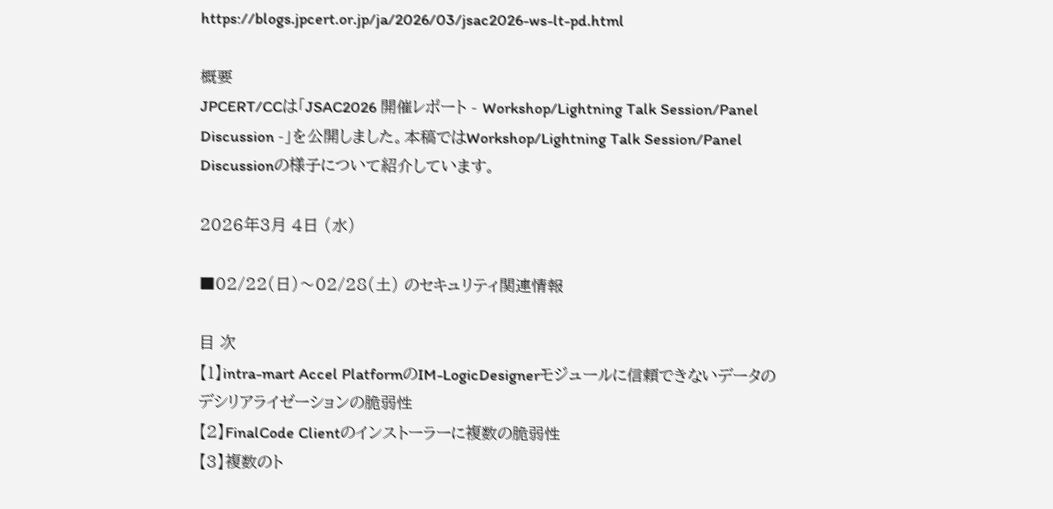https://blogs.jpcert.or.jp/ja/2026/03/jsac2026-ws-lt-pd.html

概要
JPCERT/CCは「JSAC2026 開催レポート - Workshop/Lightning Talk Session/Panel Discussion -」を公開しました。本稿ではWorkshop/Lightning Talk Session/Panel Discussionの様子について紹介しています。

2026年3月 4日 (水)

■02/22(日)〜02/28(土) のセキュリティ関連情報

目 次
【1】intra-mart Accel PlatformのIM-LogicDesignerモジュールに信頼できないデータのデシリアライゼーションの脆弱性
【2】FinalCode Clientのインストーラーに複数の脆弱性
【3】複数のト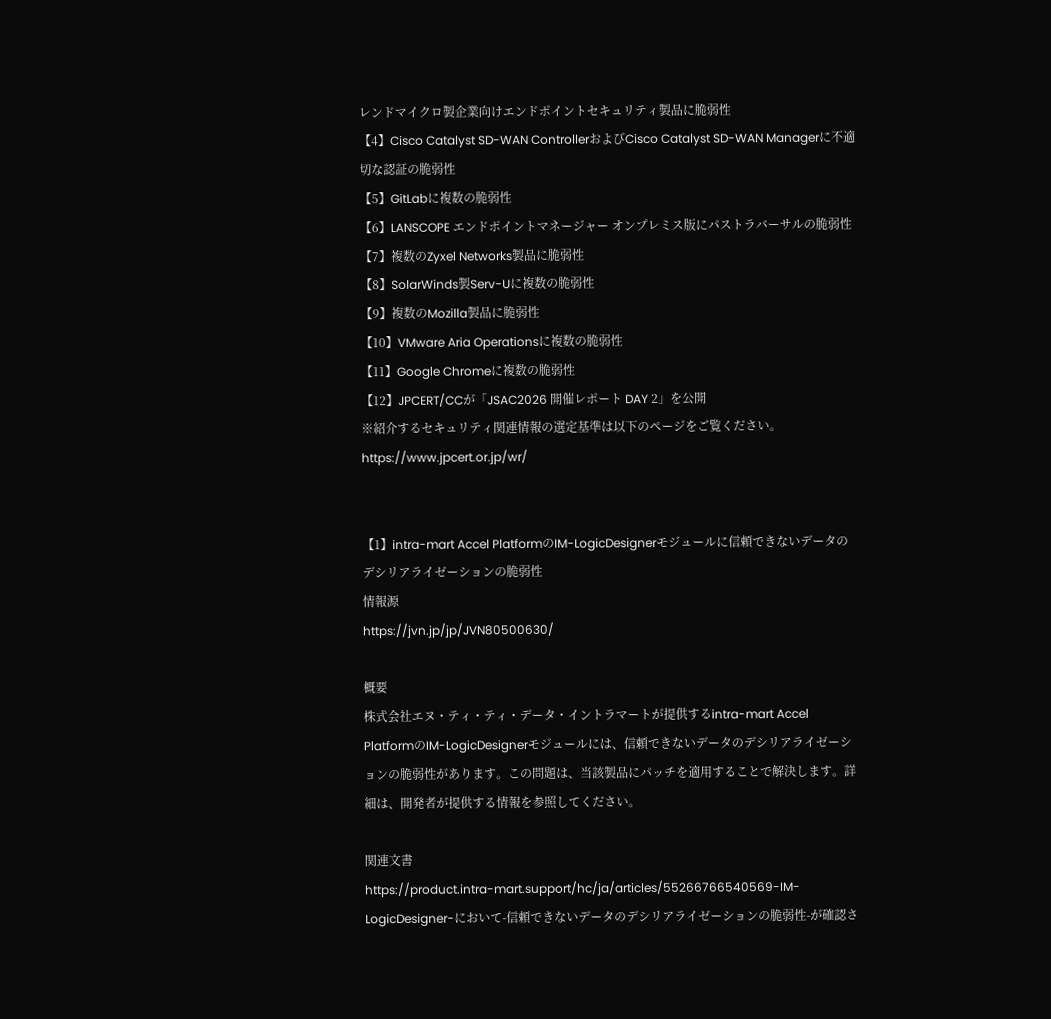レンドマイクロ製企業向けエンドポイントセキュリティ製品に脆弱性
【4】Cisco Catalyst SD-WAN ControllerおよびCisco Catalyst SD-WAN Managerに不適切な認証の脆弱性
【5】GitLabに複数の脆弱性
【6】LANSCOPE エンドポイントマネージャー オンプレミス版にパストラバーサルの脆弱性
【7】複数のZyxel Networks製品に脆弱性
【8】SolarWinds製Serv-Uに複数の脆弱性
【9】複数のMozilla製品に脆弱性
【10】VMware Aria Operationsに複数の脆弱性
【11】Google Chromeに複数の脆弱性
【12】JPCERT/CCが「JSAC2026 開催レポート DAY 2」を公開
※紹介するセキュリティ関連情報の選定基準は以下のページをご覧ください。
https://www.jpcert.or.jp/wr/


【1】intra-mart Accel PlatformのIM-LogicDesignerモジュールに信頼できないデータのデシリアライゼーションの脆弱性
情報源
https://jvn.jp/jp/JVN80500630/

概要
株式会社エヌ・ティ・ティ・データ・イントラマートが提供するintra-mart Accel PlatformのIM-LogicDesignerモジュールには、信頼できないデータのデシリアライゼーションの脆弱性があります。この問題は、当該製品にパッチを適用することで解決します。詳細は、開発者が提供する情報を参照してください。

関連文書
https://product.intra-mart.support/hc/ja/articles/55266766540569-IM-LogicDesigner-において-信頼できないデータのデシリアライゼーションの脆弱性-が確認さ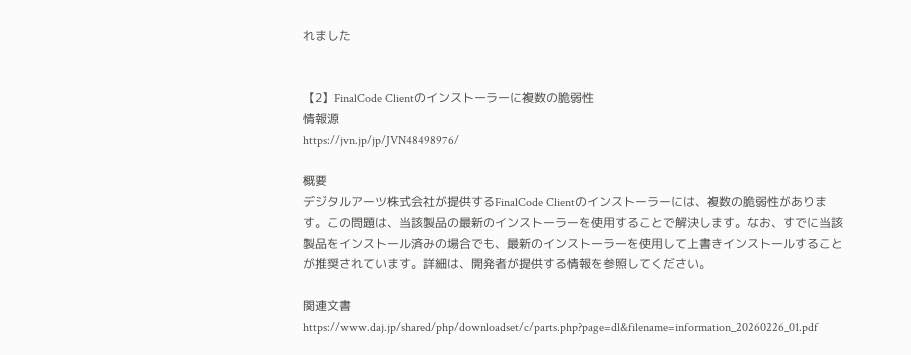れました


【2】FinalCode Clientのインストーラーに複数の脆弱性
情報源
https://jvn.jp/jp/JVN48498976/

概要
デジタルアーツ株式会社が提供するFinalCode Clientのインストーラーには、複数の脆弱性があります。この問題は、当該製品の最新のインストーラーを使用することで解決します。なお、すでに当該製品をインストール済みの場合でも、最新のインストーラーを使用して上書きインストールすることが推奨されています。詳細は、開発者が提供する情報を参照してください。

関連文書
https://www.daj.jp/shared/php/downloadset/c/parts.php?page=dl&filename=information_20260226_01.pdf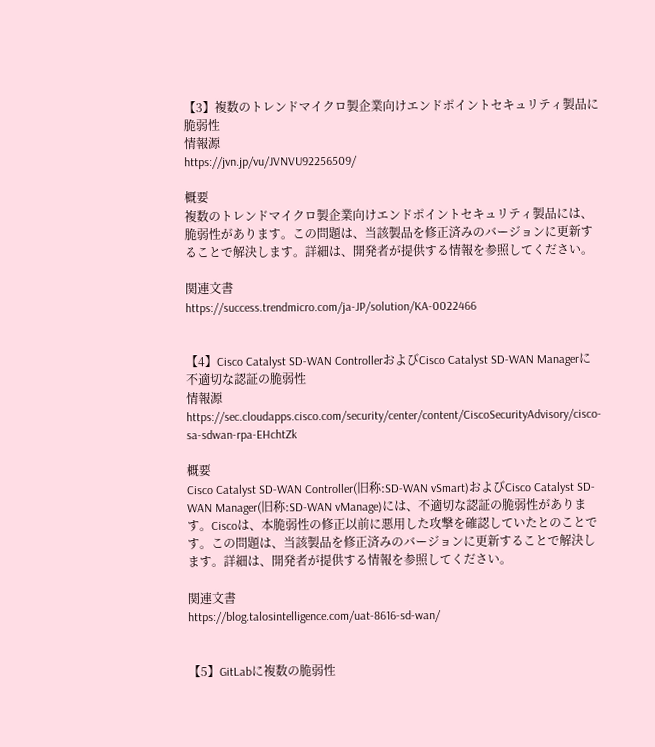【3】複数のトレンドマイクロ製企業向けエンドポイントセキュリティ製品に脆弱性
情報源
https://jvn.jp/vu/JVNVU92256509/

概要
複数のトレンドマイクロ製企業向けエンドポイントセキュリティ製品には、脆弱性があります。この問題は、当該製品を修正済みのバージョンに更新することで解決します。詳細は、開発者が提供する情報を参照してください。

関連文書
https://success.trendmicro.com/ja-JP/solution/KA-0022466


【4】Cisco Catalyst SD-WAN ControllerおよびCisco Catalyst SD-WAN Managerに不適切な認証の脆弱性
情報源
https://sec.cloudapps.cisco.com/security/center/content/CiscoSecurityAdvisory/cisco-sa-sdwan-rpa-EHchtZk

概要
Cisco Catalyst SD-WAN Controller(旧称:SD-WAN vSmart)およびCisco Catalyst SD-WAN Manager(旧称:SD-WAN vManage)には、不適切な認証の脆弱性があります。Ciscoは、本脆弱性の修正以前に悪用した攻撃を確認していたとのことです。この問題は、当該製品を修正済みのバージョンに更新することで解決します。詳細は、開発者が提供する情報を参照してください。

関連文書
https://blog.talosintelligence.com/uat-8616-sd-wan/


【5】GitLabに複数の脆弱性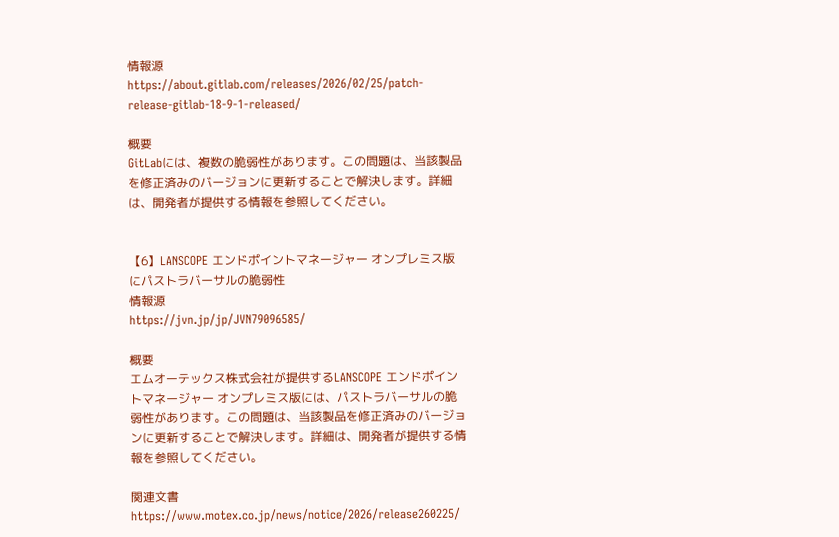情報源
https://about.gitlab.com/releases/2026/02/25/patch-release-gitlab-18-9-1-released/

概要
GitLabには、複数の脆弱性があります。この問題は、当該製品を修正済みのバージョンに更新することで解決します。詳細は、開発者が提供する情報を参照してください。


【6】LANSCOPE エンドポイントマネージャー オンプレミス版にパストラバーサルの脆弱性
情報源
https://jvn.jp/jp/JVN79096585/

概要
エムオーテックス株式会社が提供するLANSCOPE エンドポイントマネージャー オンプレミス版には、パストラバーサルの脆弱性があります。この問題は、当該製品を修正済みのバージョンに更新することで解決します。詳細は、開発者が提供する情報を参照してください。

関連文書
https://www.motex.co.jp/news/notice/2026/release260225/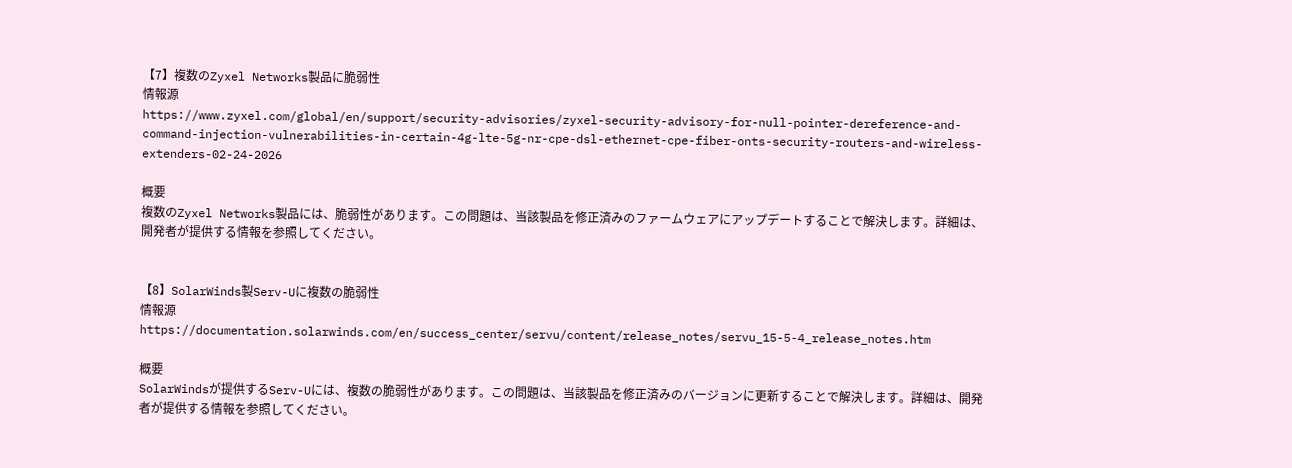【7】複数のZyxel Networks製品に脆弱性
情報源
https://www.zyxel.com/global/en/support/security-advisories/zyxel-security-advisory-for-null-pointer-dereference-and-command-injection-vulnerabilities-in-certain-4g-lte-5g-nr-cpe-dsl-ethernet-cpe-fiber-onts-security-routers-and-wireless-extenders-02-24-2026

概要
複数のZyxel Networks製品には、脆弱性があります。この問題は、当該製品を修正済みのファームウェアにアップデートすることで解決します。詳細は、開発者が提供する情報を参照してください。


【8】SolarWinds製Serv-Uに複数の脆弱性
情報源
https://documentation.solarwinds.com/en/success_center/servu/content/release_notes/servu_15-5-4_release_notes.htm

概要
SolarWindsが提供するServ-Uには、複数の脆弱性があります。この問題は、当該製品を修正済みのバージョンに更新することで解決します。詳細は、開発者が提供する情報を参照してください。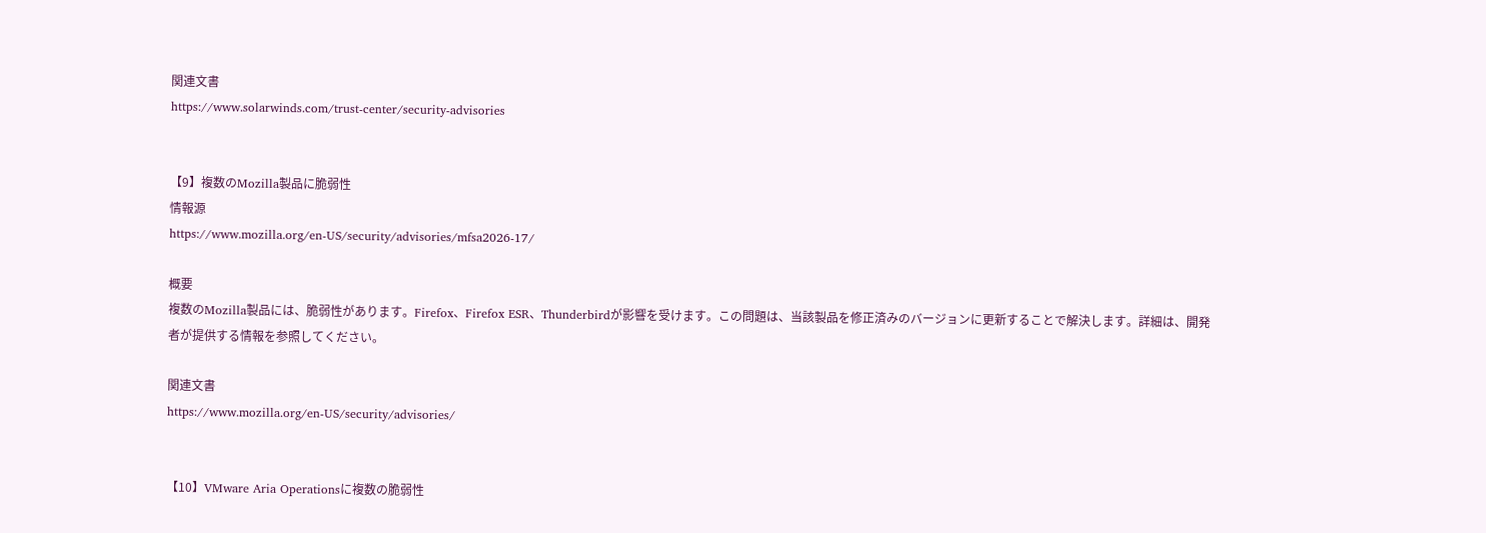関連文書
https://www.solarwinds.com/trust-center/security-advisories


【9】複数のMozilla製品に脆弱性
情報源
https://www.mozilla.org/en-US/security/advisories/mfsa2026-17/

概要
複数のMozilla製品には、脆弱性があります。Firefox、Firefox ESR、Thunderbirdが影響を受けます。この問題は、当該製品を修正済みのバージョンに更新することで解決します。詳細は、開発者が提供する情報を参照してください。

関連文書
https://www.mozilla.org/en-US/security/advisories/


【10】VMware Aria Operationsに複数の脆弱性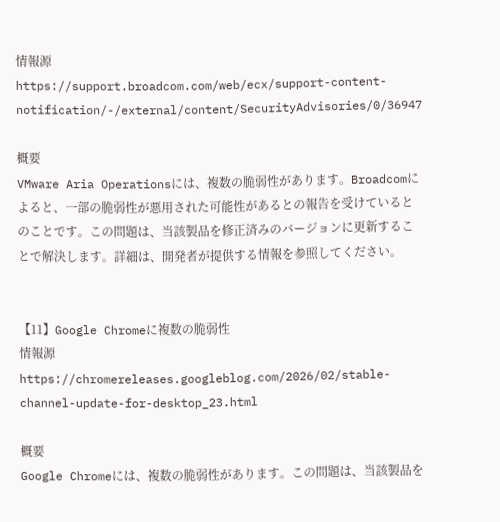情報源
https://support.broadcom.com/web/ecx/support-content-notification/-/external/content/SecurityAdvisories/0/36947

概要
VMware Aria Operationsには、複数の脆弱性があります。Broadcomによると、一部の脆弱性が悪用された可能性があるとの報告を受けているとのことです。この問題は、当該製品を修正済みのバージョンに更新することで解決します。詳細は、開発者が提供する情報を参照してください。


【11】Google Chromeに複数の脆弱性
情報源
https://chromereleases.googleblog.com/2026/02/stable-channel-update-for-desktop_23.html

概要
Google Chromeには、複数の脆弱性があります。この問題は、当該製品を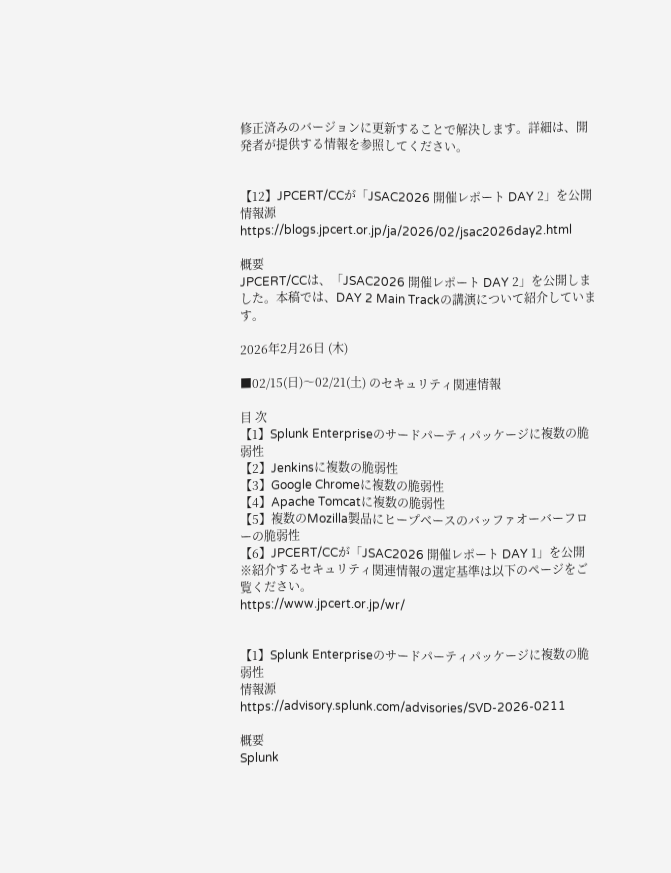修正済みのバージョンに更新することで解決します。詳細は、開発者が提供する情報を参照してください。


【12】JPCERT/CCが「JSAC2026 開催レポート DAY 2」を公開
情報源
https://blogs.jpcert.or.jp/ja/2026/02/jsac2026day2.html

概要
JPCERT/CCは、「JSAC2026 開催レポート DAY 2」を公開しました。本稿では、DAY 2 Main Trackの講演について紹介しています。

2026年2月26日 (木)

■02/15(日)〜02/21(土) のセキュリティ関連情報

目 次
【1】Splunk Enterpriseのサードパーティパッケージに複数の脆弱性
【2】Jenkinsに複数の脆弱性
【3】Google Chromeに複数の脆弱性
【4】Apache Tomcatに複数の脆弱性
【5】複数のMozilla製品にヒープベースのバッファオーバーフローの脆弱性
【6】JPCERT/CCが「JSAC2026 開催レポート DAY 1」を公開
※紹介するセキュリティ関連情報の選定基準は以下のページをご覧ください。
https://www.jpcert.or.jp/wr/


【1】Splunk Enterpriseのサードパーティパッケージに複数の脆弱性
情報源
https://advisory.splunk.com/advisories/SVD-2026-0211

概要
Splunk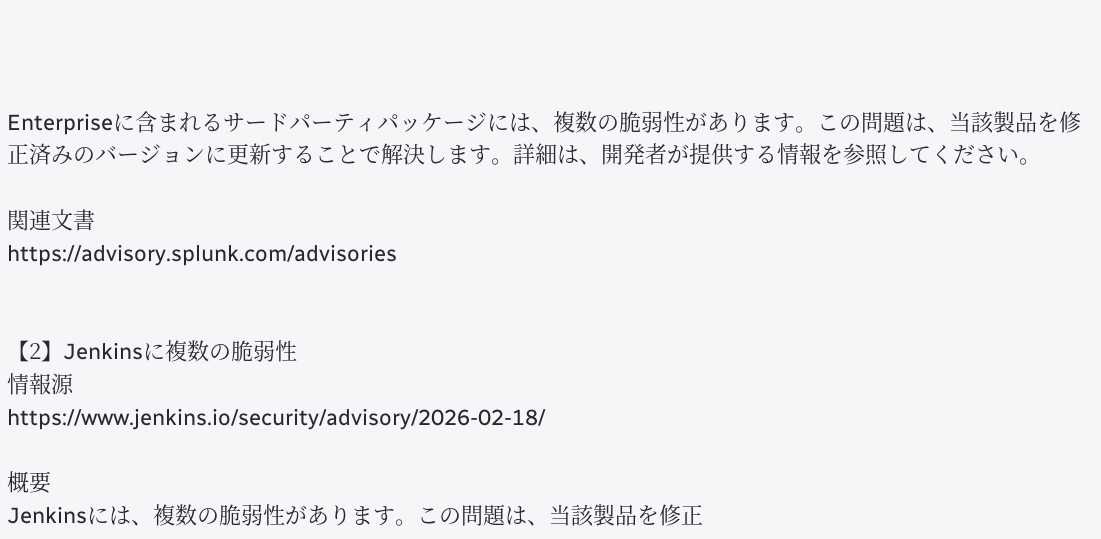Enterpriseに含まれるサードパーティパッケージには、複数の脆弱性があります。この問題は、当該製品を修正済みのバージョンに更新することで解決します。詳細は、開発者が提供する情報を参照してください。

関連文書
https://advisory.splunk.com/advisories


【2】Jenkinsに複数の脆弱性
情報源
https://www.jenkins.io/security/advisory/2026-02-18/

概要
Jenkinsには、複数の脆弱性があります。この問題は、当該製品を修正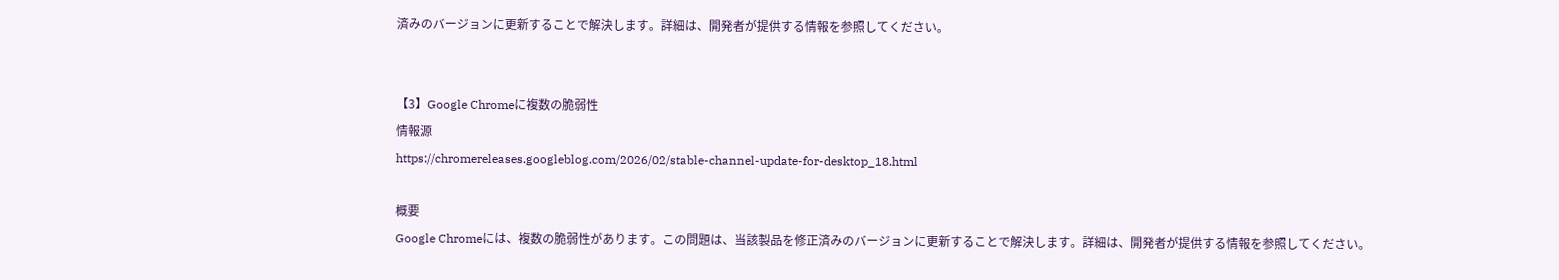済みのバージョンに更新することで解決します。詳細は、開発者が提供する情報を参照してください。


【3】Google Chromeに複数の脆弱性
情報源
https://chromereleases.googleblog.com/2026/02/stable-channel-update-for-desktop_18.html

概要
Google Chromeには、複数の脆弱性があります。この問題は、当該製品を修正済みのバージョンに更新することで解決します。詳細は、開発者が提供する情報を参照してください。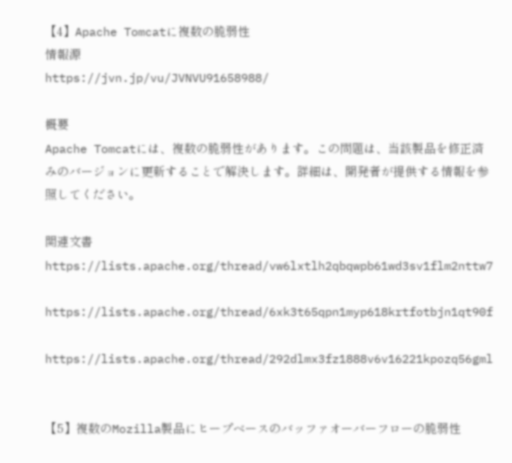【4】Apache Tomcatに複数の脆弱性
情報源
https://jvn.jp/vu/JVNVU91658988/

概要
Apache Tomcatには、複数の脆弱性があります。この問題は、当該製品を修正済みのバージョンに更新することで解決します。詳細は、開発者が提供する情報を参照してください。

関連文書
https://lists.apache.org/thread/vw6lxtlh2qbqwpb61wd3sv1flm2nttw7

https://lists.apache.org/thread/6xk3t65qpn1myp618krtfotbjn1qt90f

https://lists.apache.org/thread/292dlmx3fz1888v6v16221kpozq56gml


【5】複数のMozilla製品にヒープベースのバッファオーバーフローの脆弱性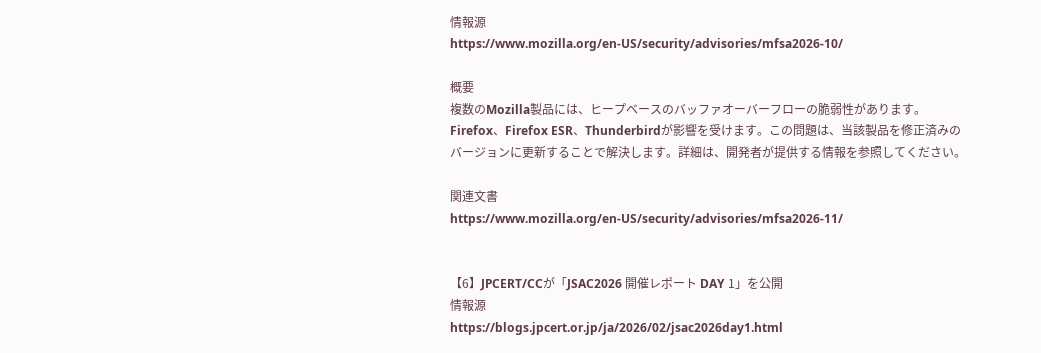情報源
https://www.mozilla.org/en-US/security/advisories/mfsa2026-10/

概要
複数のMozilla製品には、ヒープベースのバッファオーバーフローの脆弱性があります。Firefox、Firefox ESR、Thunderbirdが影響を受けます。この問題は、当該製品を修正済みのバージョンに更新することで解決します。詳細は、開発者が提供する情報を参照してください。

関連文書
https://www.mozilla.org/en-US/security/advisories/mfsa2026-11/


【6】JPCERT/CCが「JSAC2026 開催レポート DAY 1」を公開
情報源
https://blogs.jpcert.or.jp/ja/2026/02/jsac2026day1.html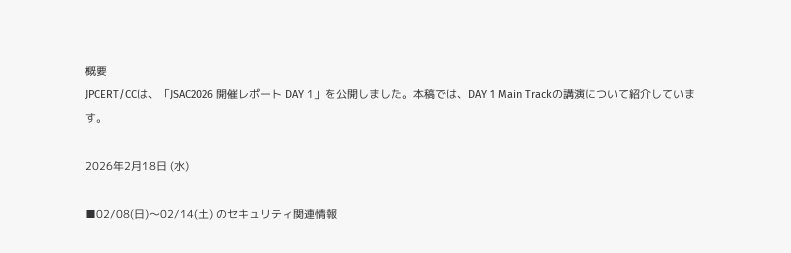概要
JPCERT/CCは、「JSAC2026 開催レポート DAY 1」を公開しました。本稿では、DAY 1 Main Trackの講演について紹介しています。

2026年2月18日 (水)

■02/08(日)〜02/14(土) のセキュリティ関連情報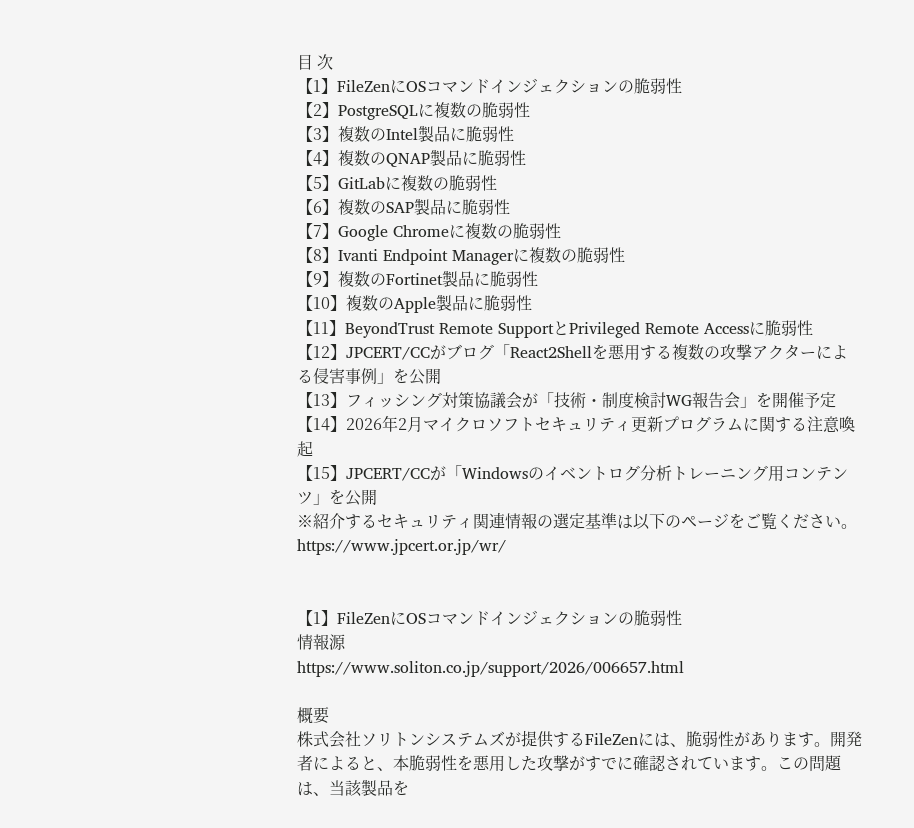目 次
【1】FileZenにOSコマンドインジェクションの脆弱性
【2】PostgreSQLに複数の脆弱性
【3】複数のIntel製品に脆弱性
【4】複数のQNAP製品に脆弱性
【5】GitLabに複数の脆弱性
【6】複数のSAP製品に脆弱性
【7】Google Chromeに複数の脆弱性
【8】Ivanti Endpoint Managerに複数の脆弱性
【9】複数のFortinet製品に脆弱性
【10】複数のApple製品に脆弱性
【11】BeyondTrust Remote SupportとPrivileged Remote Accessに脆弱性
【12】JPCERT/CCがブログ「React2Shellを悪用する複数の攻撃アクターによる侵害事例」を公開
【13】フィッシング対策協議会が「技術・制度検討WG報告会」を開催予定
【14】2026年2月マイクロソフトセキュリティ更新プログラムに関する注意喚起
【15】JPCERT/CCが「Windowsのイベントログ分析トレーニング用コンテンツ」を公開
※紹介するセキュリティ関連情報の選定基準は以下のページをご覧ください。
https://www.jpcert.or.jp/wr/


【1】FileZenにOSコマンドインジェクションの脆弱性
情報源
https://www.soliton.co.jp/support/2026/006657.html

概要
株式会社ソリトンシステムズが提供するFileZenには、脆弱性があります。開発者によると、本脆弱性を悪用した攻撃がすでに確認されています。この問題は、当該製品を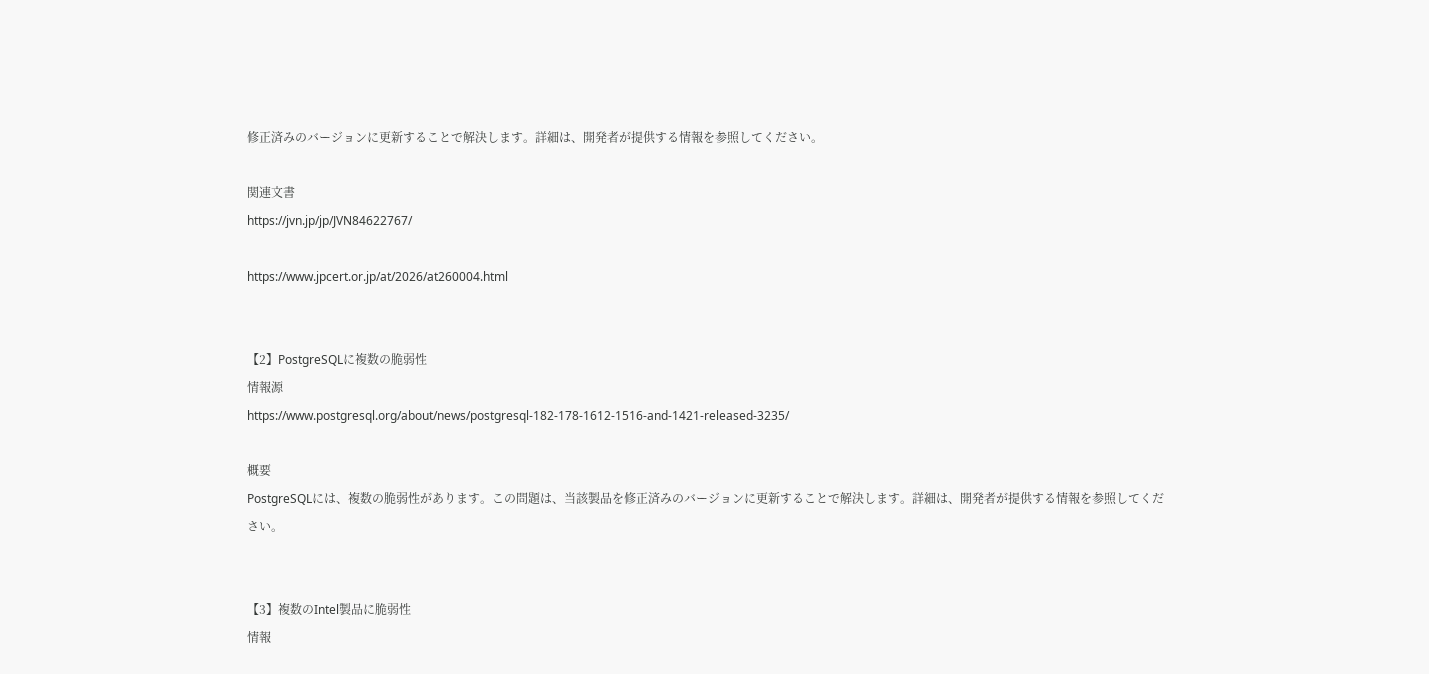修正済みのバージョンに更新することで解決します。詳細は、開発者が提供する情報を参照してください。

関連文書
https://jvn.jp/jp/JVN84622767/

https://www.jpcert.or.jp/at/2026/at260004.html


【2】PostgreSQLに複数の脆弱性
情報源
https://www.postgresql.org/about/news/postgresql-182-178-1612-1516-and-1421-released-3235/

概要
PostgreSQLには、複数の脆弱性があります。この問題は、当該製品を修正済みのバージョンに更新することで解決します。詳細は、開発者が提供する情報を参照してください。


【3】複数のIntel製品に脆弱性
情報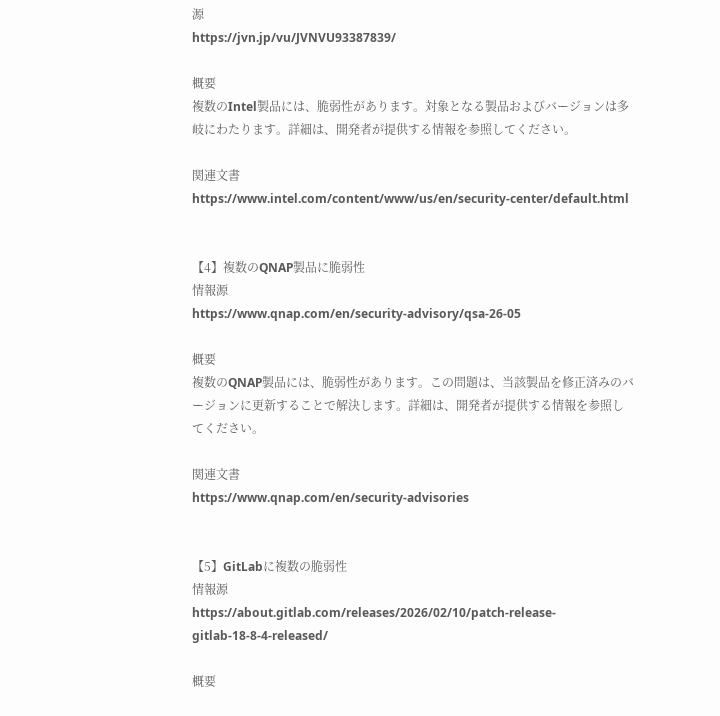源
https://jvn.jp/vu/JVNVU93387839/

概要
複数のIntel製品には、脆弱性があります。対象となる製品およびバージョンは多岐にわたります。詳細は、開発者が提供する情報を参照してください。

関連文書
https://www.intel.com/content/www/us/en/security-center/default.html


【4】複数のQNAP製品に脆弱性
情報源
https://www.qnap.com/en/security-advisory/qsa-26-05

概要
複数のQNAP製品には、脆弱性があります。この問題は、当該製品を修正済みのバージョンに更新することで解決します。詳細は、開発者が提供する情報を参照してください。

関連文書
https://www.qnap.com/en/security-advisories


【5】GitLabに複数の脆弱性
情報源
https://about.gitlab.com/releases/2026/02/10/patch-release-gitlab-18-8-4-released/

概要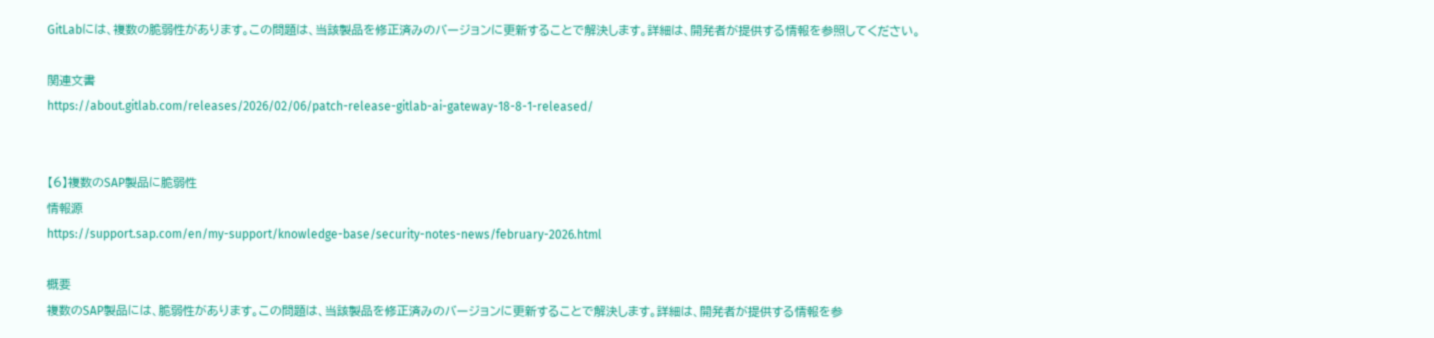GitLabには、複数の脆弱性があります。この問題は、当該製品を修正済みのバージョンに更新することで解決します。詳細は、開発者が提供する情報を参照してください。

関連文書
https://about.gitlab.com/releases/2026/02/06/patch-release-gitlab-ai-gateway-18-8-1-released/


【6】複数のSAP製品に脆弱性
情報源
https://support.sap.com/en/my-support/knowledge-base/security-notes-news/february-2026.html

概要
複数のSAP製品には、脆弱性があります。この問題は、当該製品を修正済みのバージョンに更新することで解決します。詳細は、開発者が提供する情報を参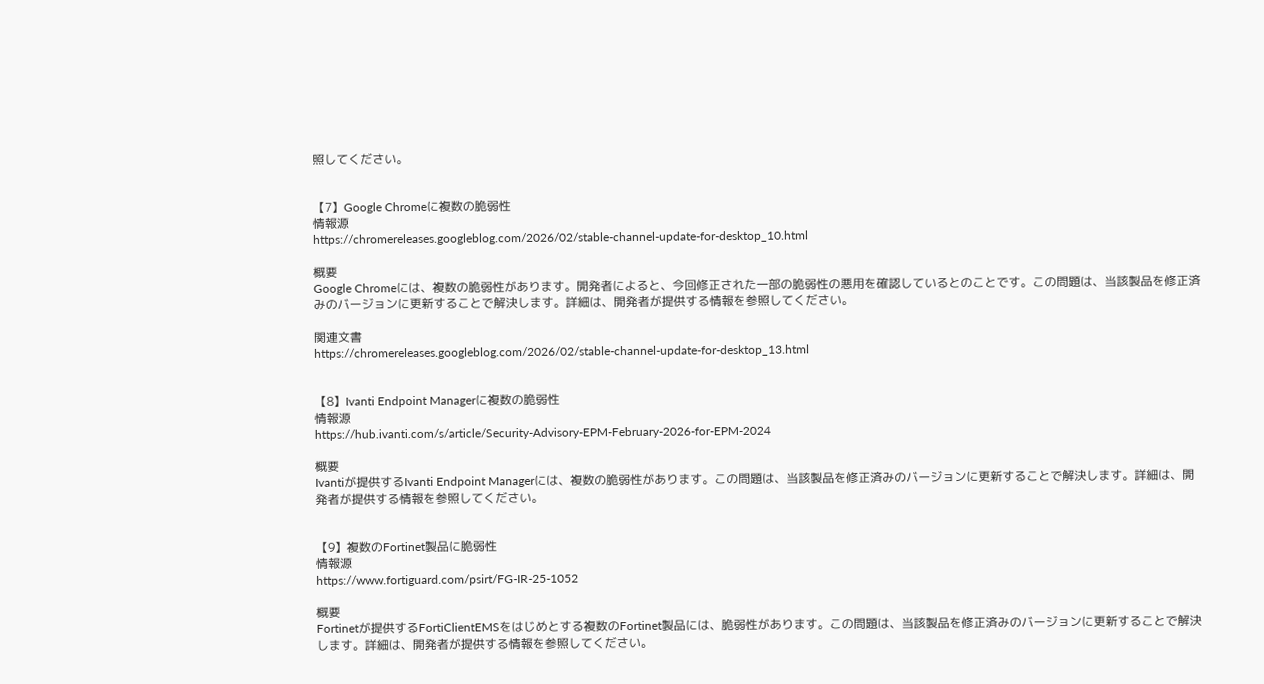照してください。


【7】Google Chromeに複数の脆弱性
情報源
https://chromereleases.googleblog.com/2026/02/stable-channel-update-for-desktop_10.html

概要
Google Chromeには、複数の脆弱性があります。開発者によると、今回修正された一部の脆弱性の悪用を確認しているとのことです。この問題は、当該製品を修正済みのバージョンに更新することで解決します。詳細は、開発者が提供する情報を参照してください。

関連文書
https://chromereleases.googleblog.com/2026/02/stable-channel-update-for-desktop_13.html


【8】Ivanti Endpoint Managerに複数の脆弱性
情報源
https://hub.ivanti.com/s/article/Security-Advisory-EPM-February-2026-for-EPM-2024

概要
Ivantiが提供するIvanti Endpoint Managerには、複数の脆弱性があります。この問題は、当該製品を修正済みのバージョンに更新することで解決します。詳細は、開発者が提供する情報を参照してください。


【9】複数のFortinet製品に脆弱性
情報源
https://www.fortiguard.com/psirt/FG-IR-25-1052

概要
Fortinetが提供するFortiClientEMSをはじめとする複数のFortinet製品には、脆弱性があります。この問題は、当該製品を修正済みのバージョンに更新することで解決します。詳細は、開発者が提供する情報を参照してください。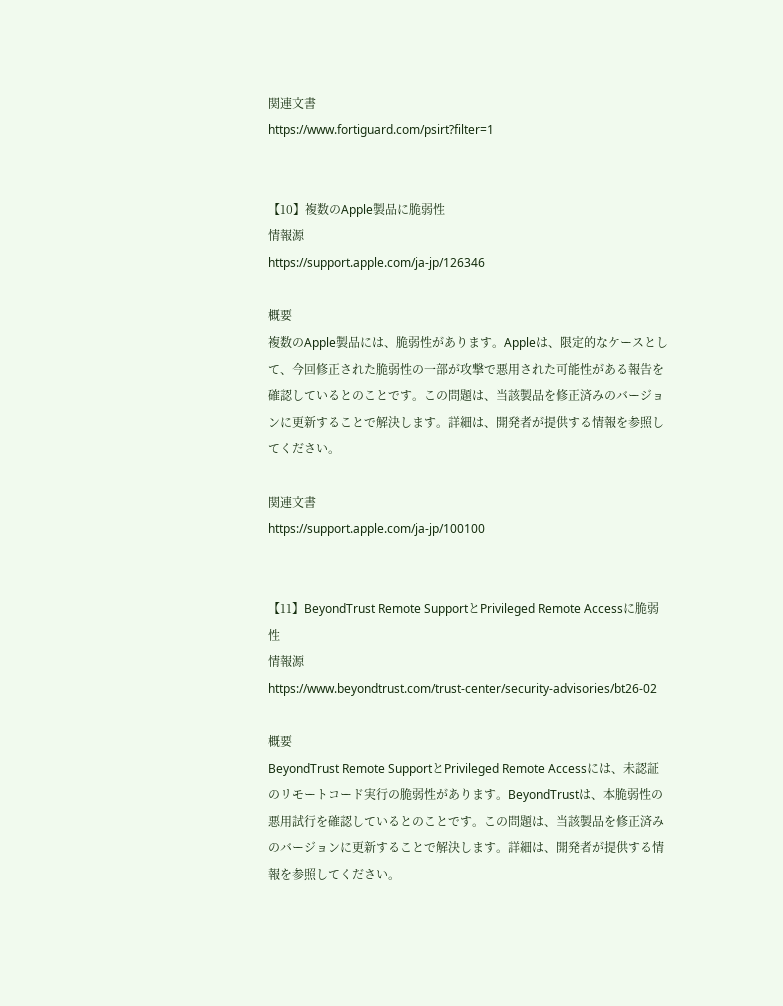関連文書
https://www.fortiguard.com/psirt?filter=1


【10】複数のApple製品に脆弱性
情報源
https://support.apple.com/ja-jp/126346

概要
複数のApple製品には、脆弱性があります。Appleは、限定的なケースとして、今回修正された脆弱性の一部が攻撃で悪用された可能性がある報告を確認しているとのことです。この問題は、当該製品を修正済みのバージョンに更新することで解決します。詳細は、開発者が提供する情報を参照してください。

関連文書
https://support.apple.com/ja-jp/100100


【11】BeyondTrust Remote SupportとPrivileged Remote Accessに脆弱性
情報源
https://www.beyondtrust.com/trust-center/security-advisories/bt26-02

概要
BeyondTrust Remote SupportとPrivileged Remote Accessには、未認証のリモートコード実行の脆弱性があります。BeyondTrustは、本脆弱性の悪用試行を確認しているとのことです。この問題は、当該製品を修正済みのバージョンに更新することで解決します。詳細は、開発者が提供する情報を参照してください。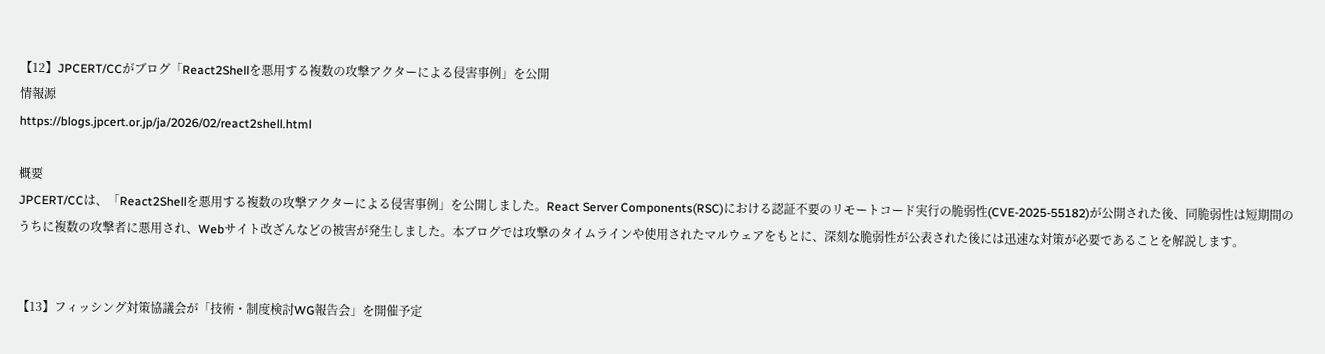【12】JPCERT/CCがブログ「React2Shellを悪用する複数の攻撃アクターによる侵害事例」を公開
情報源
https://blogs.jpcert.or.jp/ja/2026/02/react2shell.html

概要
JPCERT/CCは、「React2Shellを悪用する複数の攻撃アクターによる侵害事例」を公開しました。React Server Components(RSC)における認証不要のリモートコード実行の脆弱性(CVE-2025-55182)が公開された後、同脆弱性は短期間のうちに複数の攻撃者に悪用され、Webサイト改ざんなどの被害が発生しました。本ブログでは攻撃のタイムラインや使用されたマルウェアをもとに、深刻な脆弱性が公表された後には迅速な対策が必要であることを解説します。


【13】フィッシング対策協議会が「技術・制度検討WG報告会」を開催予定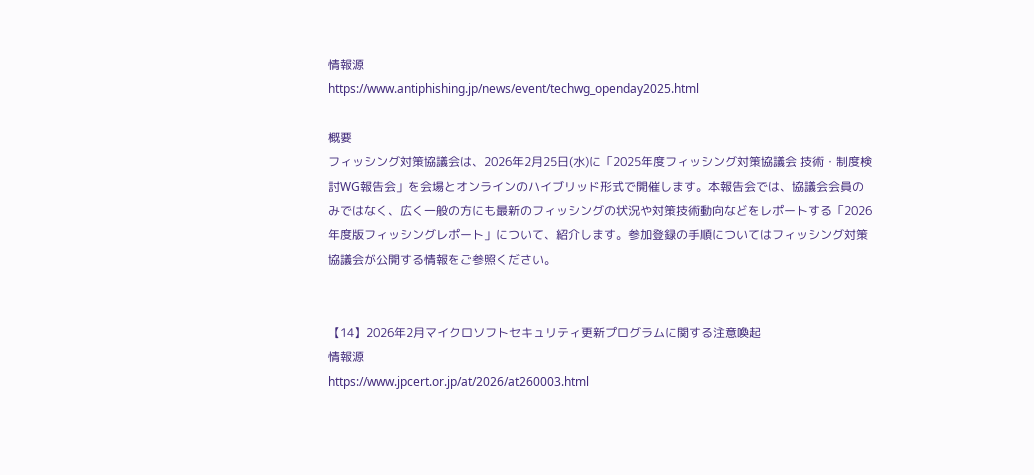情報源
https://www.antiphishing.jp/news/event/techwg_openday2025.html

概要
フィッシング対策協議会は、2026年2月25日(水)に「2025年度フィッシング対策協議会 技術・制度検討WG報告会」を会場とオンラインのハイブリッド形式で開催します。本報告会では、協議会会員のみではなく、広く一般の方にも最新のフィッシングの状況や対策技術動向などをレポートする「2026年度版フィッシングレポート」について、紹介します。参加登録の手順についてはフィッシング対策協議会が公開する情報をご参照ください。


【14】2026年2月マイクロソフトセキュリティ更新プログラムに関する注意喚起
情報源
https://www.jpcert.or.jp/at/2026/at260003.html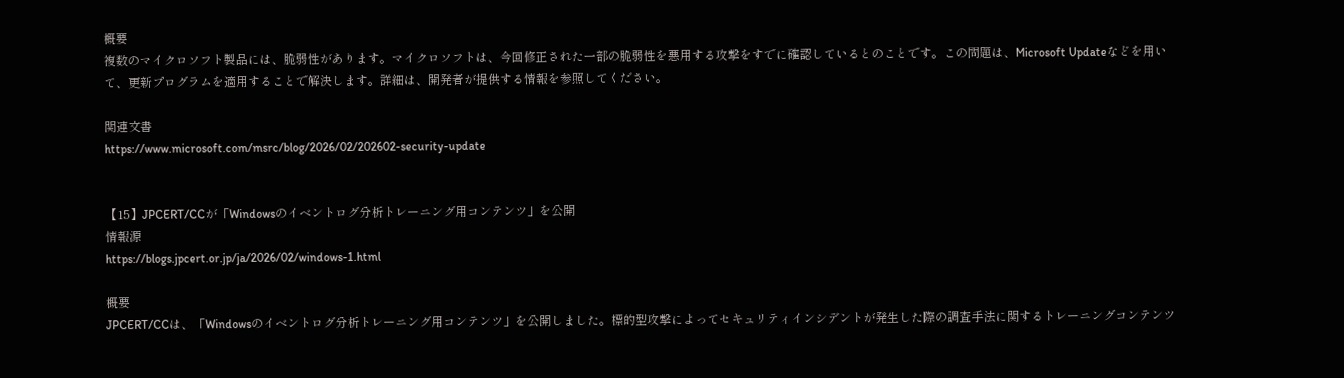概要
複数のマイクロソフト製品には、脆弱性があります。マイクロソフトは、今回修正された一部の脆弱性を悪用する攻撃をすでに確認しているとのことです。この問題は、Microsoft Updateなどを用いて、更新プログラムを適用することで解決します。詳細は、開発者が提供する情報を参照してください。

関連文書
https://www.microsoft.com/msrc/blog/2026/02/202602-security-update


【15】JPCERT/CCが「Windowsのイベントログ分析トレーニング用コンテンツ」を公開
情報源
https://blogs.jpcert.or.jp/ja/2026/02/windows-1.html

概要
JPCERT/CCは、「Windowsのイベントログ分析トレーニング用コンテンツ」を公開しました。標的型攻撃によってセキュリティインシデントが発生した際の調査手法に関するトレーニングコンテンツ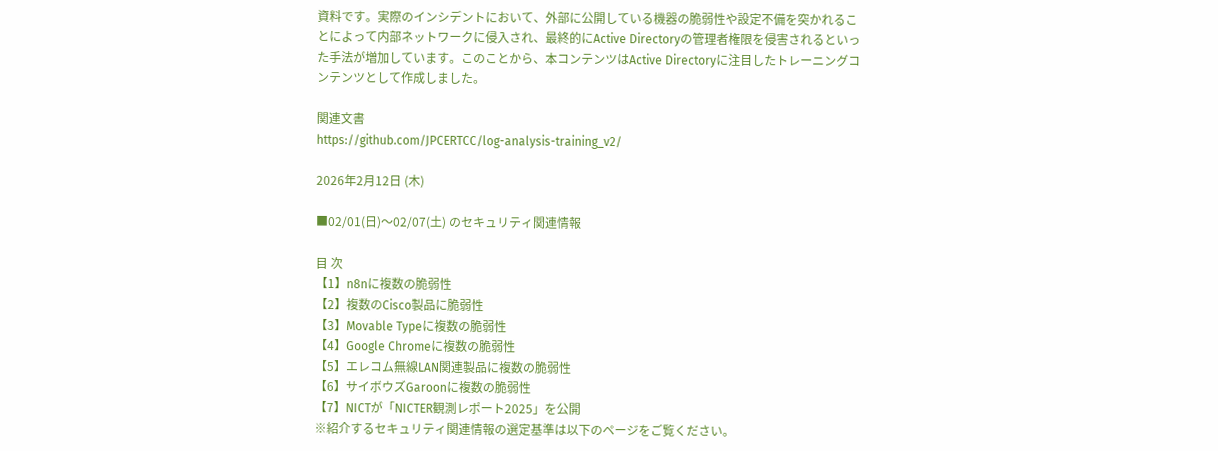資料です。実際のインシデントにおいて、外部に公開している機器の脆弱性や設定不備を突かれることによって内部ネットワークに侵入され、最終的にActive Directoryの管理者権限を侵害されるといった手法が増加しています。このことから、本コンテンツはActive Directoryに注目したトレーニングコンテンツとして作成しました。

関連文書
https://github.com/JPCERTCC/log-analysis-training_v2/

2026年2月12日 (木)

■02/01(日)〜02/07(土) のセキュリティ関連情報

目 次
【1】n8nに複数の脆弱性
【2】複数のCisco製品に脆弱性
【3】Movable Typeに複数の脆弱性
【4】Google Chromeに複数の脆弱性
【5】エレコム無線LAN関連製品に複数の脆弱性
【6】サイボウズGaroonに複数の脆弱性
【7】NICTが「NICTER観測レポート2025」を公開
※紹介するセキュリティ関連情報の選定基準は以下のページをご覧ください。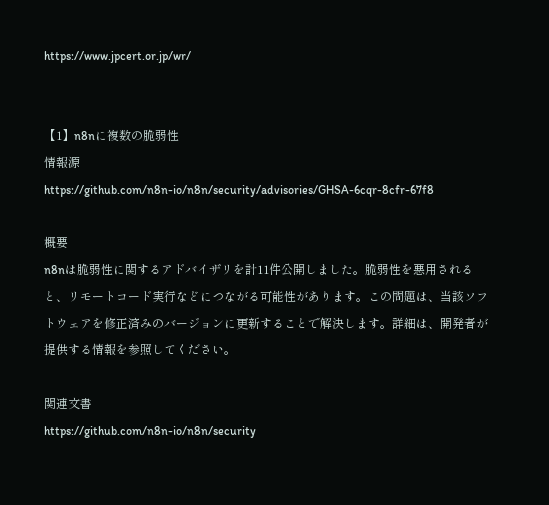https://www.jpcert.or.jp/wr/


【1】n8nに複数の脆弱性
情報源
https://github.com/n8n-io/n8n/security/advisories/GHSA-6cqr-8cfr-67f8

概要
n8nは脆弱性に関するアドバイザリを計11件公開しました。脆弱性を悪用されると、リモートコード実行などにつながる可能性があります。この問題は、当該ソフトウェアを修正済みのバージョンに更新することで解決します。詳細は、開発者が提供する情報を参照してください。

関連文書
https://github.com/n8n-io/n8n/security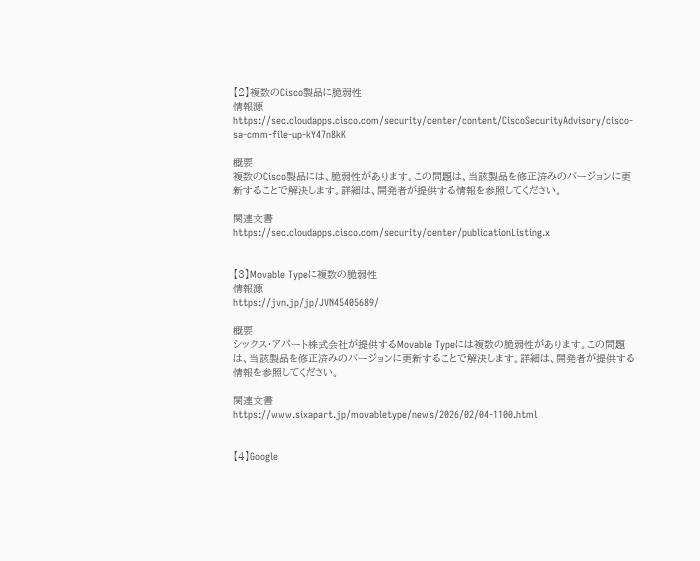【2】複数のCisco製品に脆弱性
情報源
https://sec.cloudapps.cisco.com/security/center/content/CiscoSecurityAdvisory/cisco-sa-cmm-file-up-kY47n8kK

概要
複数のCisco製品には、脆弱性があります。この問題は、当該製品を修正済みのバージョンに更新することで解決します。詳細は、開発者が提供する情報を参照してください。

関連文書
https://sec.cloudapps.cisco.com/security/center/publicationListing.x


【3】Movable Typeに複数の脆弱性
情報源
https://jvn.jp/jp/JVN45405689/

概要
シックス・アパート株式会社が提供するMovable Typeには複数の脆弱性があります。この問題は、当該製品を修正済みのバージョンに更新することで解決します。詳細は、開発者が提供する情報を参照してください。

関連文書
https://www.sixapart.jp/movabletype/news/2026/02/04-1100.html


【4】Google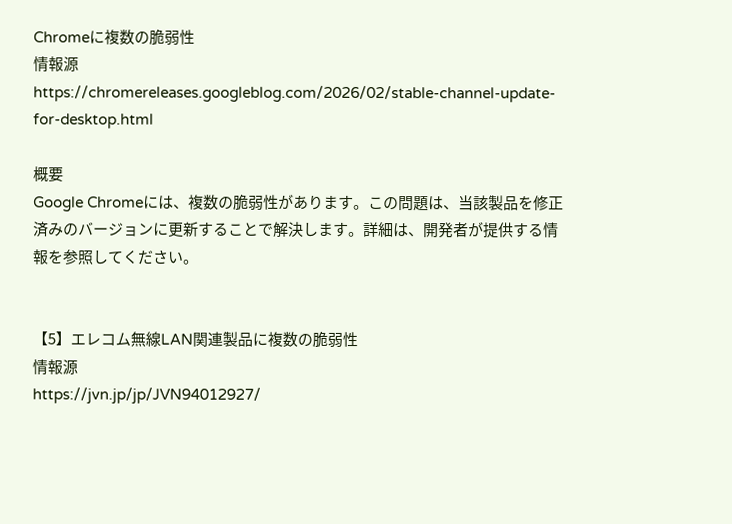Chromeに複数の脆弱性
情報源
https://chromereleases.googleblog.com/2026/02/stable-channel-update-for-desktop.html

概要
Google Chromeには、複数の脆弱性があります。この問題は、当該製品を修正済みのバージョンに更新することで解決します。詳細は、開発者が提供する情報を参照してください。


【5】エレコム無線LAN関連製品に複数の脆弱性
情報源
https://jvn.jp/jp/JVN94012927/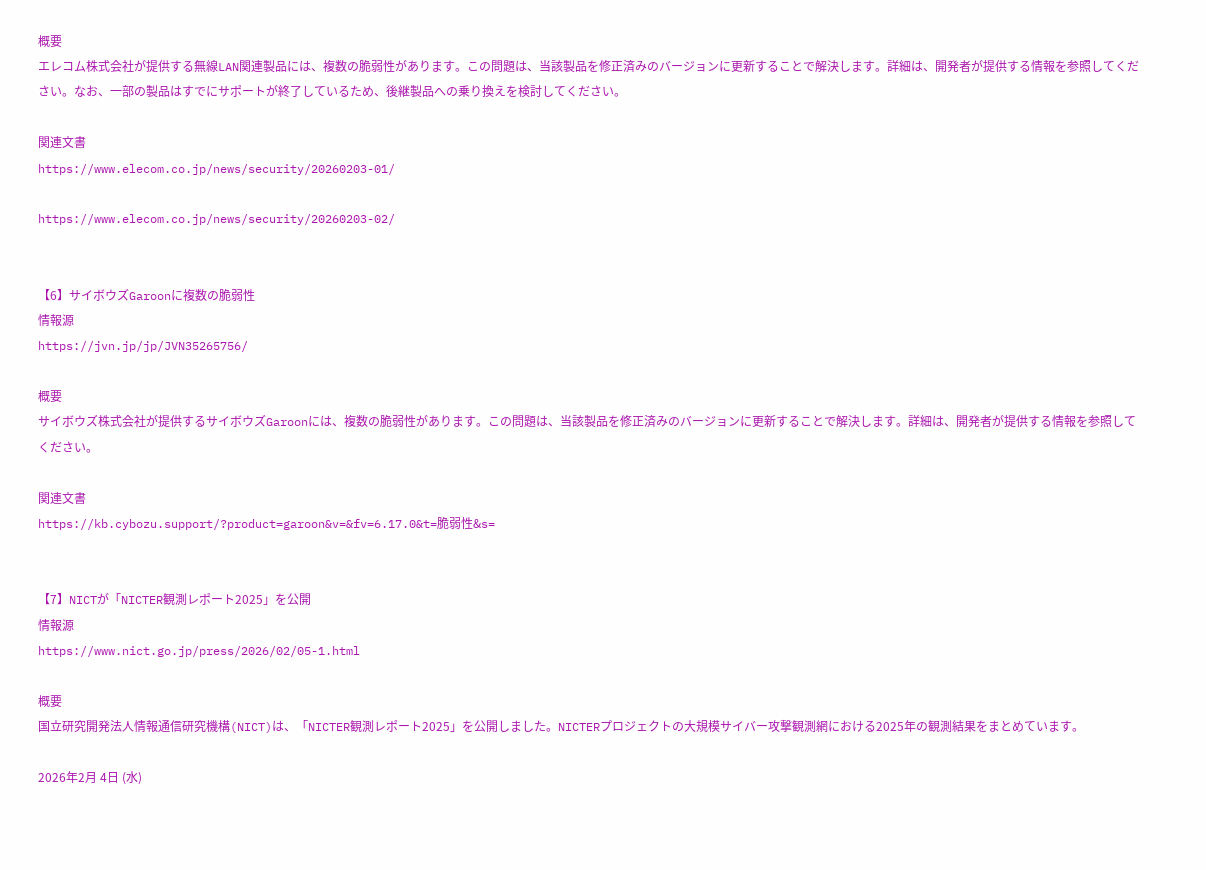概要
エレコム株式会社が提供する無線LAN関連製品には、複数の脆弱性があります。この問題は、当該製品を修正済みのバージョンに更新することで解決します。詳細は、開発者が提供する情報を参照してください。なお、一部の製品はすでにサポートが終了しているため、後継製品への乗り換えを検討してください。

関連文書
https://www.elecom.co.jp/news/security/20260203-01/

https://www.elecom.co.jp/news/security/20260203-02/


【6】サイボウズGaroonに複数の脆弱性
情報源
https://jvn.jp/jp/JVN35265756/

概要
サイボウズ株式会社が提供するサイボウズGaroonには、複数の脆弱性があります。この問題は、当該製品を修正済みのバージョンに更新することで解決します。詳細は、開発者が提供する情報を参照してください。

関連文書
https://kb.cybozu.support/?product=garoon&v=&fv=6.17.0&t=脆弱性&s=


【7】NICTが「NICTER観測レポート2025」を公開
情報源
https://www.nict.go.jp/press/2026/02/05-1.html

概要
国立研究開発法人情報通信研究機構(NICT)は、「NICTER観測レポート2025」を公開しました。NICTERプロジェクトの大規模サイバー攻撃観測網における2025年の観測結果をまとめています。

2026年2月 4日 (水)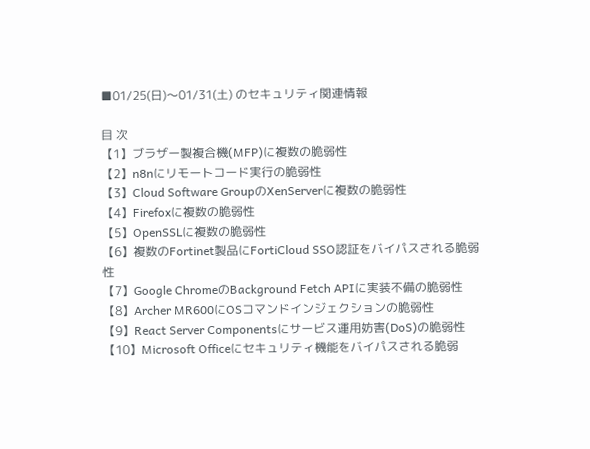■01/25(日)〜01/31(土) のセキュリティ関連情報

目 次
【1】ブラザー製複合機(MFP)に複数の脆弱性
【2】n8nにリモートコード実行の脆弱性
【3】Cloud Software GroupのXenServerに複数の脆弱性
【4】Firefoxに複数の脆弱性
【5】OpenSSLに複数の脆弱性
【6】複数のFortinet製品にFortiCloud SSO認証をバイパスされる脆弱性
【7】Google ChromeのBackground Fetch APIに実装不備の脆弱性
【8】Archer MR600にOSコマンドインジェクションの脆弱性
【9】React Server Componentsにサービス運用妨害(DoS)の脆弱性
【10】Microsoft Officeにセキュリティ機能をバイパスされる脆弱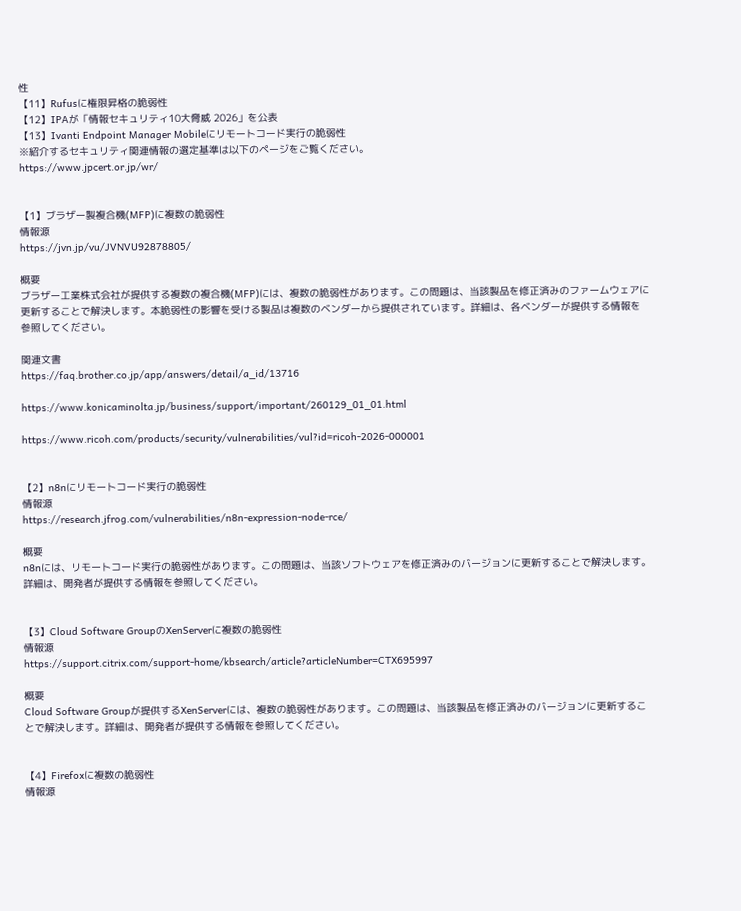性
【11】Rufusに権限昇格の脆弱性
【12】IPAが「情報セキュリティ10大脅威 2026」を公表
【13】Ivanti Endpoint Manager Mobileにリモートコード実行の脆弱性
※紹介するセキュリティ関連情報の選定基準は以下のページをご覧ください。
https://www.jpcert.or.jp/wr/


【1】ブラザー製複合機(MFP)に複数の脆弱性
情報源
https://jvn.jp/vu/JVNVU92878805/

概要
ブラザー工業株式会社が提供する複数の複合機(MFP)には、複数の脆弱性があります。この問題は、当該製品を修正済みのファームウェアに更新することで解決します。本脆弱性の影響を受ける製品は複数のベンダーから提供されています。詳細は、各ベンダーが提供する情報を参照してください。

関連文書
https://faq.brother.co.jp/app/answers/detail/a_id/13716

https://www.konicaminolta.jp/business/support/important/260129_01_01.html

https://www.ricoh.com/products/security/vulnerabilities/vul?id=ricoh-2026-000001


【2】n8nにリモートコード実行の脆弱性
情報源
https://research.jfrog.com/vulnerabilities/n8n-expression-node-rce/

概要
n8nには、リモートコード実行の脆弱性があります。この問題は、当該ソフトウェアを修正済みのバージョンに更新することで解決します。詳細は、開発者が提供する情報を参照してください。


【3】Cloud Software GroupのXenServerに複数の脆弱性
情報源
https://support.citrix.com/support-home/kbsearch/article?articleNumber=CTX695997

概要
Cloud Software Groupが提供するXenServerには、複数の脆弱性があります。この問題は、当該製品を修正済みのバージョンに更新することで解決します。詳細は、開発者が提供する情報を参照してください。


【4】Firefoxに複数の脆弱性
情報源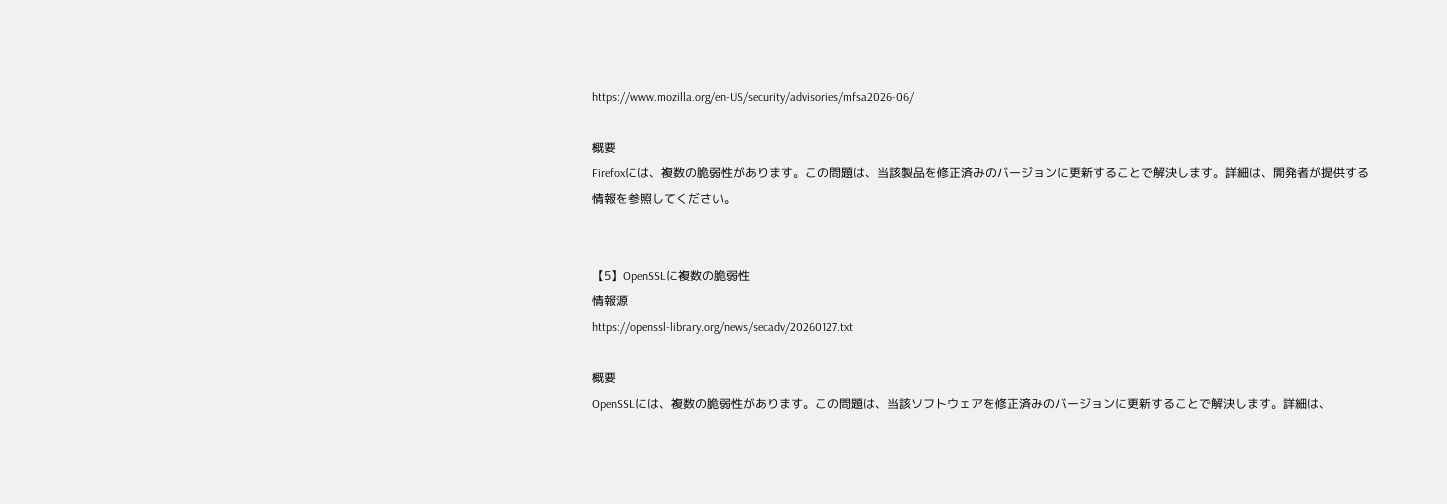https://www.mozilla.org/en-US/security/advisories/mfsa2026-06/

概要
Firefoxには、複数の脆弱性があります。この問題は、当該製品を修正済みのバージョンに更新することで解決します。詳細は、開発者が提供する情報を参照してください。


【5】OpenSSLに複数の脆弱性
情報源
https://openssl-library.org/news/secadv/20260127.txt

概要
OpenSSLには、複数の脆弱性があります。この問題は、当該ソフトウェアを修正済みのバージョンに更新することで解決します。詳細は、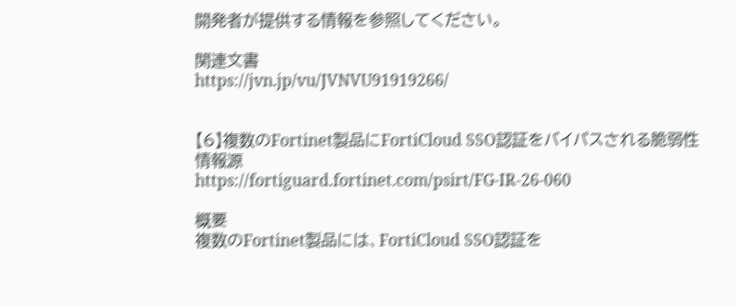開発者が提供する情報を参照してください。

関連文書
https://jvn.jp/vu/JVNVU91919266/


【6】複数のFortinet製品にFortiCloud SSO認証をバイパスされる脆弱性
情報源
https://fortiguard.fortinet.com/psirt/FG-IR-26-060

概要
複数のFortinet製品には、FortiCloud SSO認証を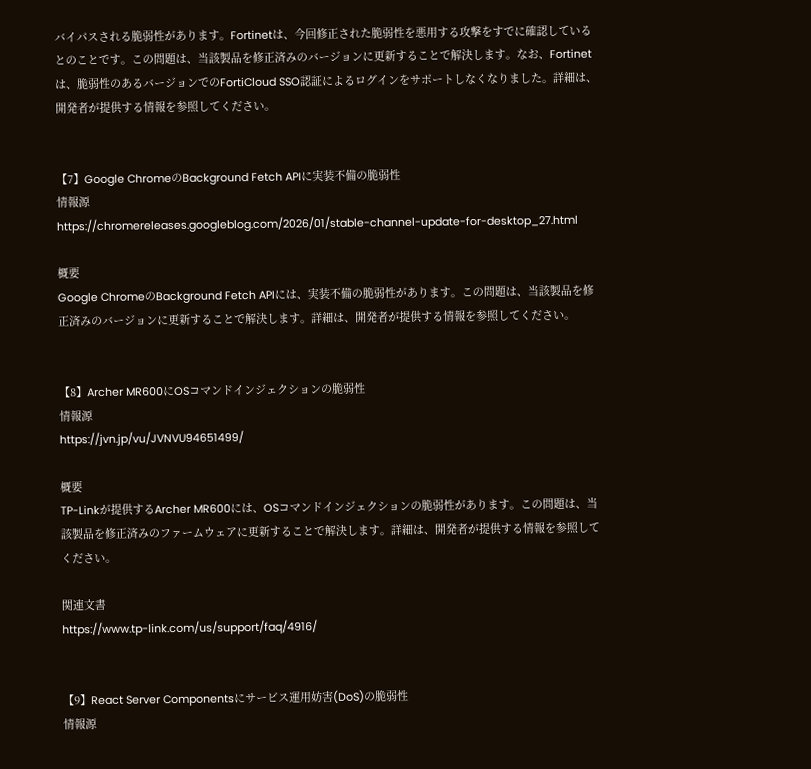バイパスされる脆弱性があります。Fortinetは、今回修正された脆弱性を悪用する攻撃をすでに確認しているとのことです。この問題は、当該製品を修正済みのバージョンに更新することで解決します。なお、Fortinetは、脆弱性のあるバージョンでのFortiCloud SSO認証によるログインをサポートしなくなりました。詳細は、開発者が提供する情報を参照してください。


【7】Google ChromeのBackground Fetch APIに実装不備の脆弱性
情報源
https://chromereleases.googleblog.com/2026/01/stable-channel-update-for-desktop_27.html

概要
Google ChromeのBackground Fetch APIには、実装不備の脆弱性があります。この問題は、当該製品を修正済みのバージョンに更新することで解決します。詳細は、開発者が提供する情報を参照してください。


【8】Archer MR600にOSコマンドインジェクションの脆弱性
情報源
https://jvn.jp/vu/JVNVU94651499/

概要
TP-Linkが提供するArcher MR600には、OSコマンドインジェクションの脆弱性があります。この問題は、当該製品を修正済みのファームウェアに更新することで解決します。詳細は、開発者が提供する情報を参照してください。

関連文書
https://www.tp-link.com/us/support/faq/4916/


【9】React Server Componentsにサービス運用妨害(DoS)の脆弱性
情報源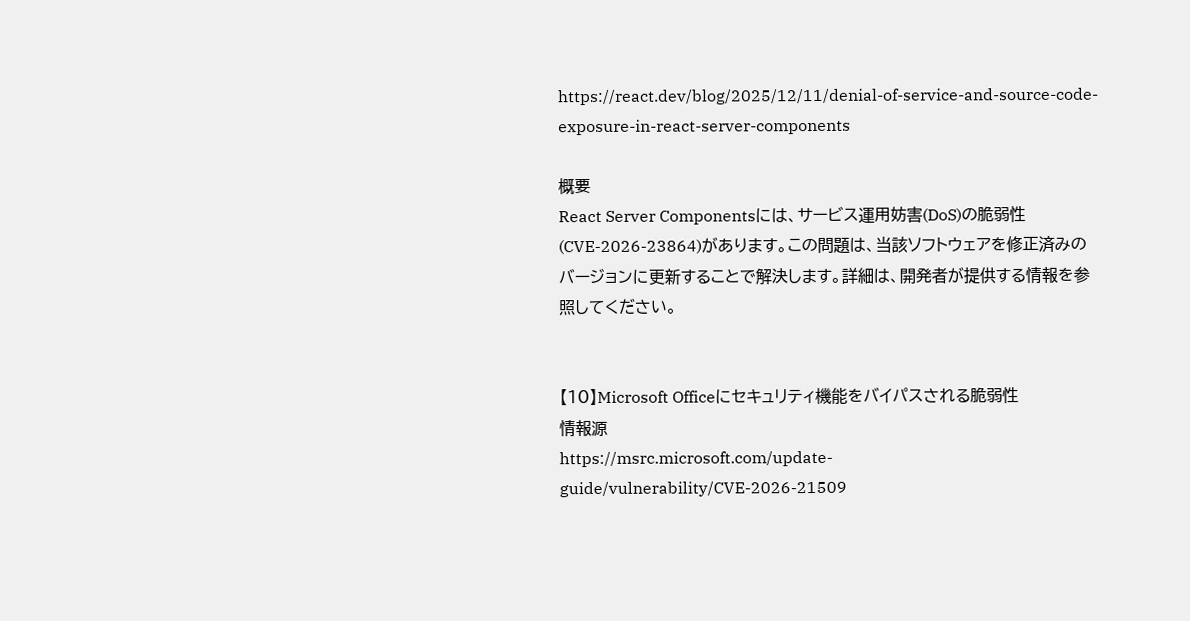https://react.dev/blog/2025/12/11/denial-of-service-and-source-code-exposure-in-react-server-components

概要
React Server Componentsには、サービス運用妨害(DoS)の脆弱性(CVE-2026-23864)があります。この問題は、当該ソフトウェアを修正済みのバージョンに更新することで解決します。詳細は、開発者が提供する情報を参照してください。


【10】Microsoft Officeにセキュリティ機能をバイパスされる脆弱性
情報源
https://msrc.microsoft.com/update-guide/vulnerability/CVE-2026-21509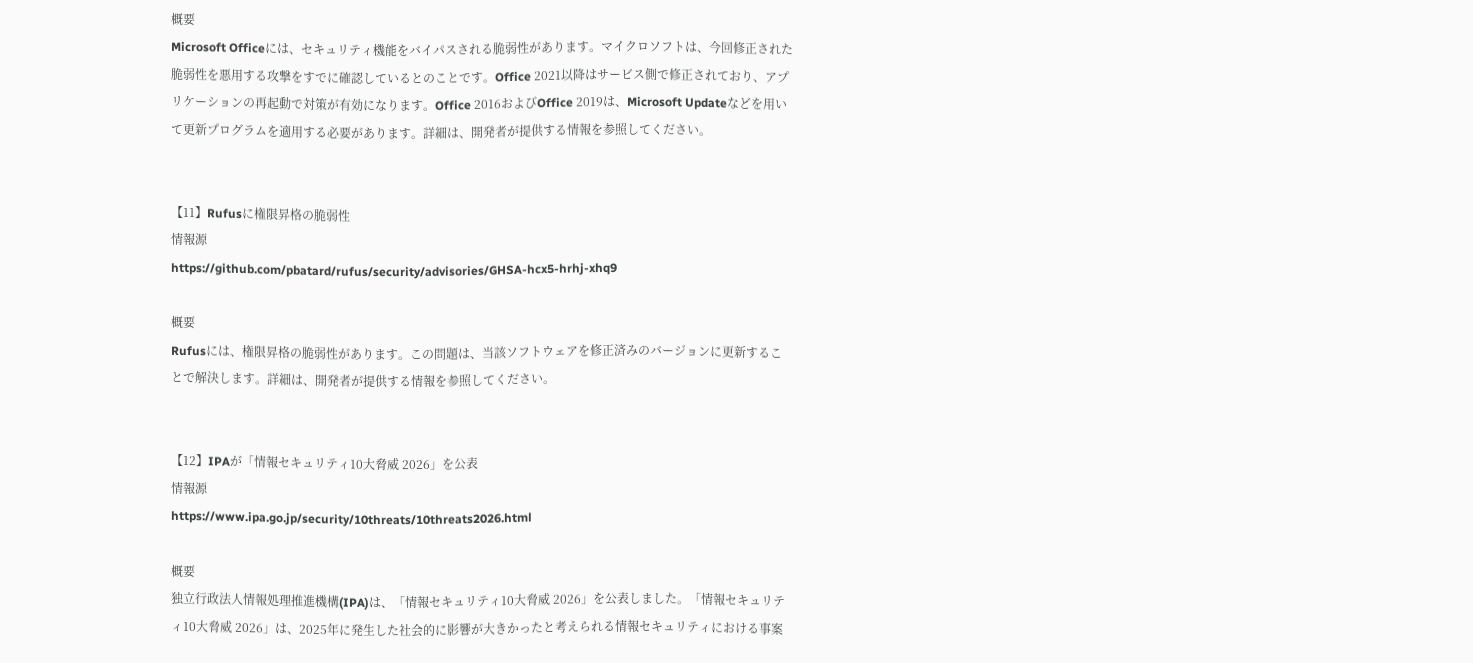概要
Microsoft Officeには、セキュリティ機能をバイパスされる脆弱性があります。マイクロソフトは、今回修正された脆弱性を悪用する攻撃をすでに確認しているとのことです。Office 2021以降はサービス側で修正されており、アプリケーションの再起動で対策が有効になります。Office 2016およびOffice 2019は、Microsoft Updateなどを用いて更新プログラムを適用する必要があります。詳細は、開発者が提供する情報を参照してください。


【11】Rufusに権限昇格の脆弱性
情報源
https://github.com/pbatard/rufus/security/advisories/GHSA-hcx5-hrhj-xhq9

概要
Rufusには、権限昇格の脆弱性があります。この問題は、当該ソフトウェアを修正済みのバージョンに更新することで解決します。詳細は、開発者が提供する情報を参照してください。


【12】IPAが「情報セキュリティ10大脅威 2026」を公表
情報源
https://www.ipa.go.jp/security/10threats/10threats2026.html

概要
独立行政法人情報処理推進機構(IPA)は、「情報セキュリティ10大脅威 2026」を公表しました。「情報セキュリティ10大脅威 2026」は、2025年に発生した社会的に影響が大きかったと考えられる情報セキュリティにおける事案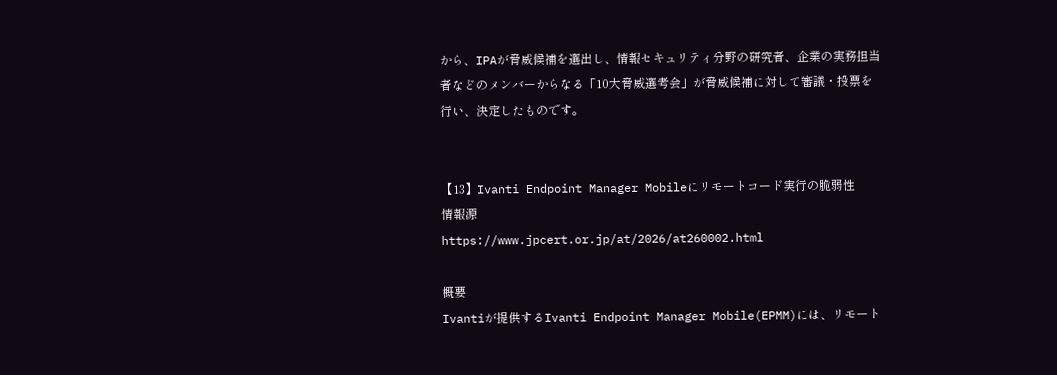から、IPAが脅威候補を選出し、情報セキュリティ分野の研究者、企業の実務担当者などのメンバーからなる「10大脅威選考会」が脅威候補に対して審議・投票を行い、決定したものです。


【13】Ivanti Endpoint Manager Mobileにリモートコード実行の脆弱性
情報源
https://www.jpcert.or.jp/at/2026/at260002.html

概要
Ivantiが提供するIvanti Endpoint Manager Mobile(EPMM)には、リモート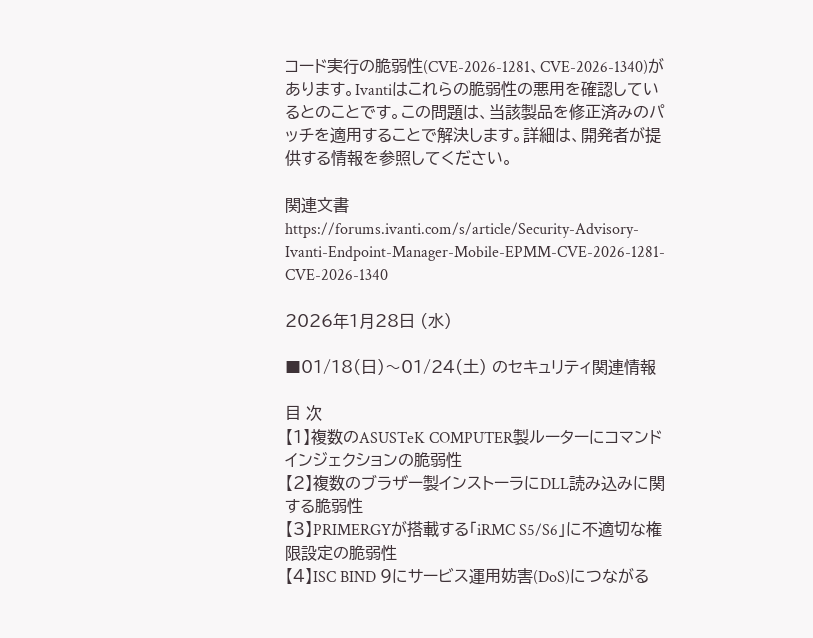コード実行の脆弱性(CVE-2026-1281、CVE-2026-1340)があります。Ivantiはこれらの脆弱性の悪用を確認しているとのことです。この問題は、当該製品を修正済みのパッチを適用することで解決します。詳細は、開発者が提供する情報を参照してください。

関連文書
https://forums.ivanti.com/s/article/Security-Advisory-Ivanti-Endpoint-Manager-Mobile-EPMM-CVE-2026-1281-CVE-2026-1340

2026年1月28日 (水)

■01/18(日)〜01/24(土) のセキュリティ関連情報

目 次
【1】複数のASUSTeK COMPUTER製ルーターにコマンドインジェクションの脆弱性
【2】複数のブラザー製インストーラにDLL読み込みに関する脆弱性
【3】PRIMERGYが搭載する「iRMC S5/S6」に不適切な権限設定の脆弱性
【4】ISC BIND 9にサービス運用妨害(DoS)につながる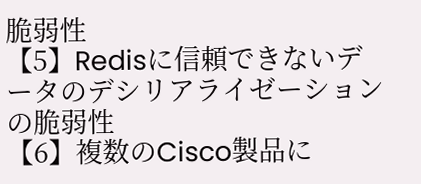脆弱性
【5】Redisに信頼できないデータのデシリアライゼーションの脆弱性
【6】複数のCisco製品に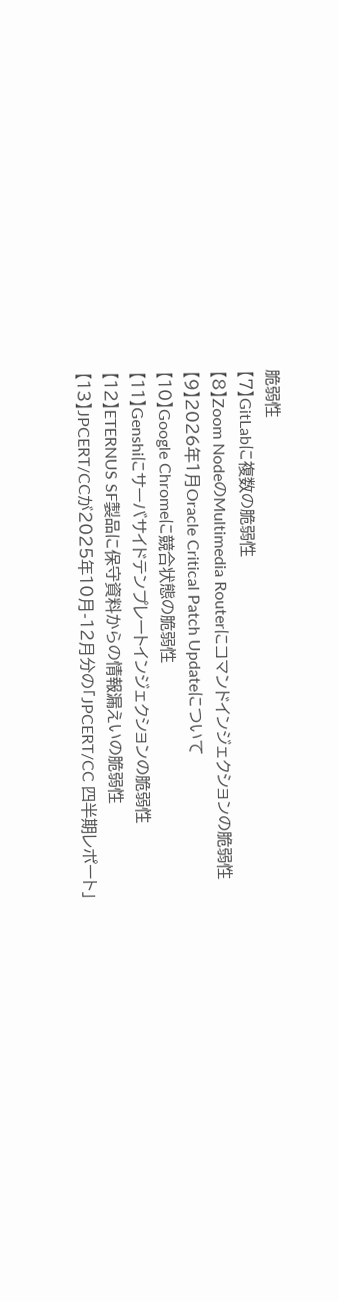脆弱性
【7】GitLabに複数の脆弱性
【8】Zoom NodeのMultimedia Routerにコマンドインジェクションの脆弱性
【9】2026年1月Oracle Critical Patch Updateについて
【10】Google Chromeに競合状態の脆弱性
【11】Genshiにサーバサイドテンプレートインジェクションの脆弱性
【12】ETERNUS SF製品に保守資料からの情報漏えいの脆弱性
【13】JPCERT/CCが2025年10月-12月分の「JPCERT/CC 四半期レポート」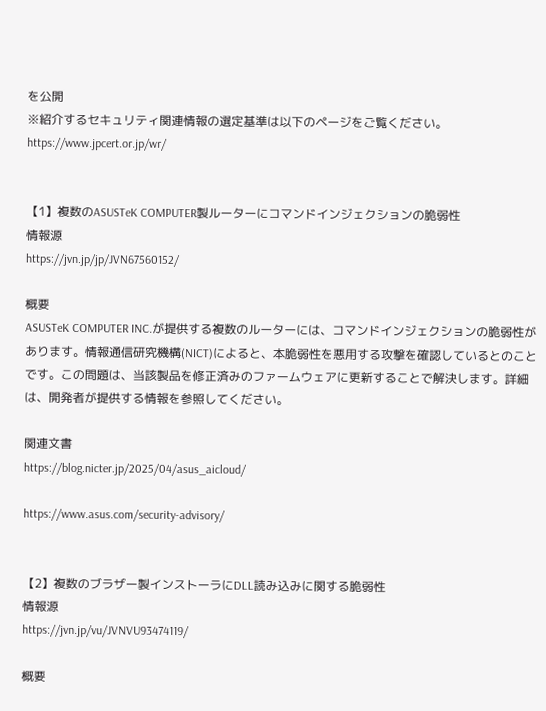を公開
※紹介するセキュリティ関連情報の選定基準は以下のページをご覧ください。
https://www.jpcert.or.jp/wr/


【1】複数のASUSTeK COMPUTER製ルーターにコマンドインジェクションの脆弱性
情報源
https://jvn.jp/jp/JVN67560152/

概要
ASUSTeK COMPUTER INC.が提供する複数のルーターには、コマンドインジェクションの脆弱性があります。情報通信研究機構(NICT)によると、本脆弱性を悪用する攻撃を確認しているとのことです。この問題は、当該製品を修正済みのファームウェアに更新することで解決します。詳細は、開発者が提供する情報を参照してください。

関連文書
https://blog.nicter.jp/2025/04/asus_aicloud/

https://www.asus.com/security-advisory/


【2】複数のブラザー製インストーラにDLL読み込みに関する脆弱性
情報源
https://jvn.jp/vu/JVNVU93474119/

概要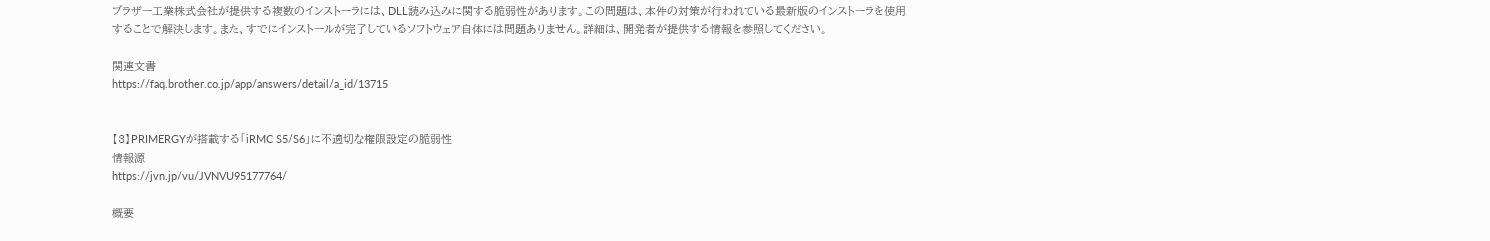ブラザー工業株式会社が提供する複数のインストーラには、DLL読み込みに関する脆弱性があります。この問題は、本件の対策が行われている最新版のインストーラを使用することで解決します。また、すでにインストールが完了しているソフトウェア自体には問題ありません。詳細は、開発者が提供する情報を参照してください。

関連文書
https://faq.brother.co.jp/app/answers/detail/a_id/13715


【3】PRIMERGYが搭載する「iRMC S5/S6」に不適切な権限設定の脆弱性
情報源
https://jvn.jp/vu/JVNVU95177764/

概要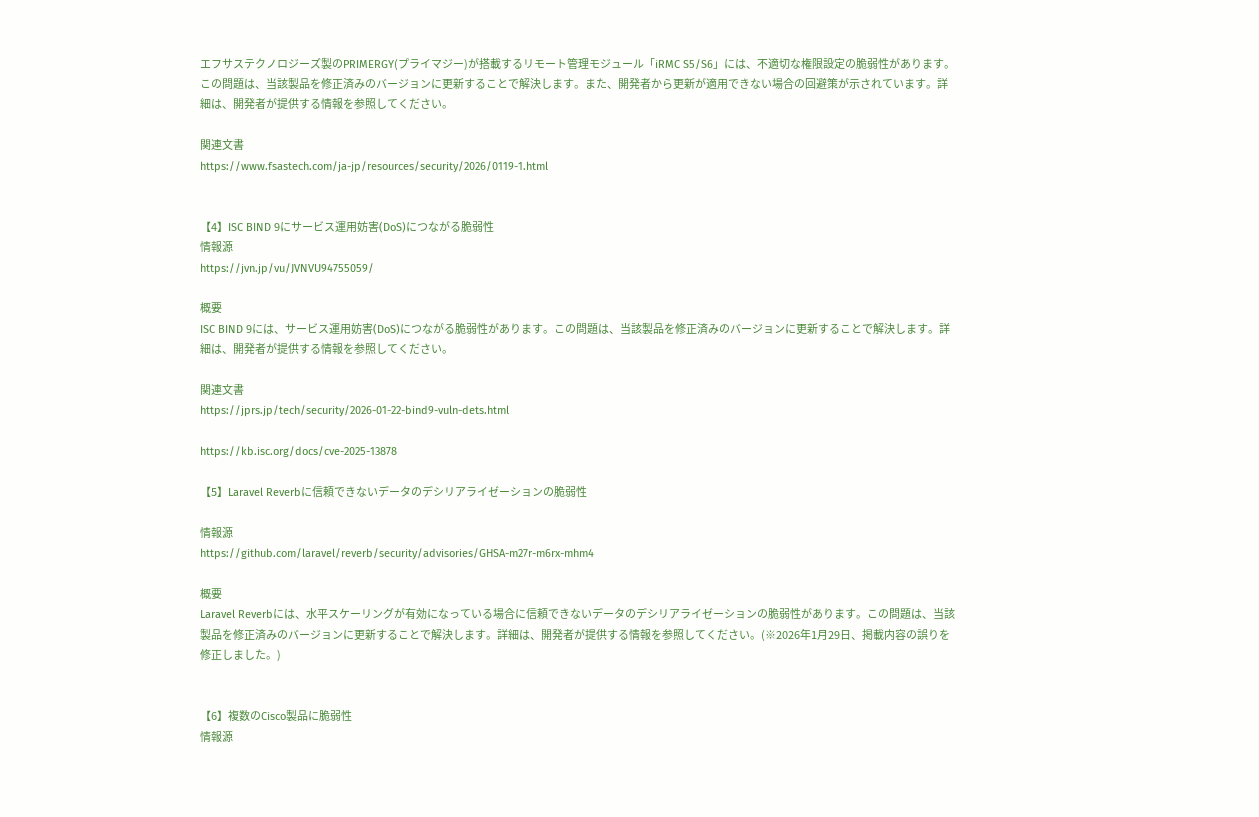エフサステクノロジーズ製のPRIMERGY(プライマジー)が搭載するリモート管理モジュール「iRMC S5/S6」には、不適切な権限設定の脆弱性があります。この問題は、当該製品を修正済みのバージョンに更新することで解決します。また、開発者から更新が適用できない場合の回避策が示されています。詳細は、開発者が提供する情報を参照してください。

関連文書
https://www.fsastech.com/ja-jp/resources/security/2026/0119-1.html


【4】ISC BIND 9にサービス運用妨害(DoS)につながる脆弱性
情報源
https://jvn.jp/vu/JVNVU94755059/

概要
ISC BIND 9には、サービス運用妨害(DoS)につながる脆弱性があります。この問題は、当該製品を修正済みのバージョンに更新することで解決します。詳細は、開発者が提供する情報を参照してください。

関連文書
https://jprs.jp/tech/security/2026-01-22-bind9-vuln-dets.html

https://kb.isc.org/docs/cve-2025-13878

【5】Laravel Reverbに信頼できないデータのデシリアライゼーションの脆弱性

情報源
https://github.com/laravel/reverb/security/advisories/GHSA-m27r-m6rx-mhm4

概要
Laravel Reverbには、水平スケーリングが有効になっている場合に信頼できないデータのデシリアライゼーションの脆弱性があります。この問題は、当該製品を修正済みのバージョンに更新することで解決します。詳細は、開発者が提供する情報を参照してください。(※2026年1月29日、掲載内容の誤りを修正しました。)


【6】複数のCisco製品に脆弱性
情報源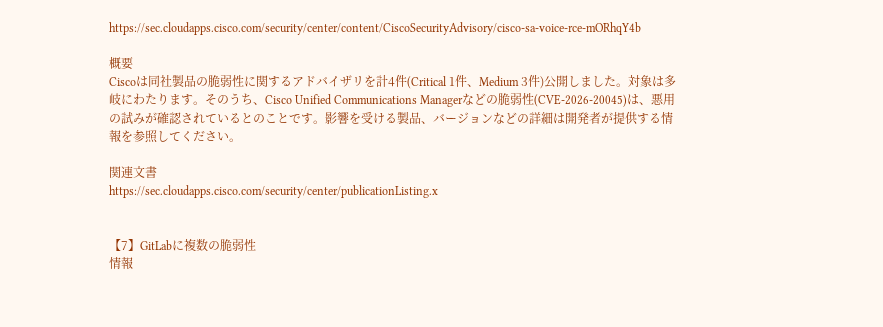https://sec.cloudapps.cisco.com/security/center/content/CiscoSecurityAdvisory/cisco-sa-voice-rce-mORhqY4b

概要
Ciscoは同社製品の脆弱性に関するアドバイザリを計4件(Critical 1件、Medium 3件)公開しました。対象は多岐にわたります。そのうち、Cisco Unified Communications Managerなどの脆弱性(CVE-2026-20045)は、悪用の試みが確認されているとのことです。影響を受ける製品、バージョンなどの詳細は開発者が提供する情報を参照してください。

関連文書
https://sec.cloudapps.cisco.com/security/center/publicationListing.x


【7】GitLabに複数の脆弱性
情報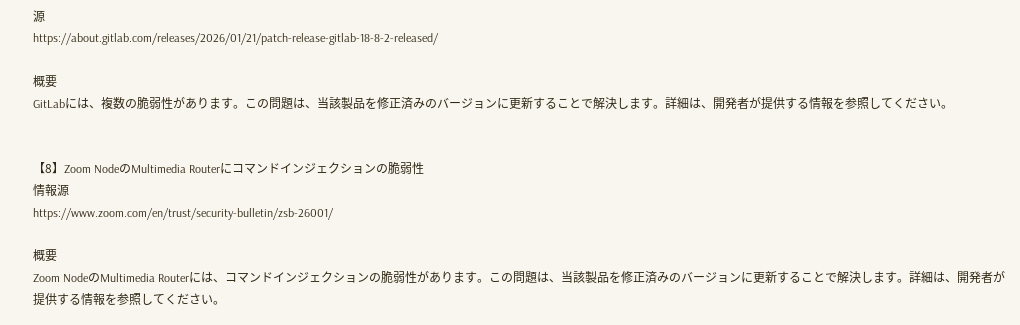源
https://about.gitlab.com/releases/2026/01/21/patch-release-gitlab-18-8-2-released/

概要
GitLabには、複数の脆弱性があります。この問題は、当該製品を修正済みのバージョンに更新することで解決します。詳細は、開発者が提供する情報を参照してください。


【8】Zoom NodeのMultimedia Routerにコマンドインジェクションの脆弱性
情報源
https://www.zoom.com/en/trust/security-bulletin/zsb-26001/

概要
Zoom NodeのMultimedia Routerには、コマンドインジェクションの脆弱性があります。この問題は、当該製品を修正済みのバージョンに更新することで解決します。詳細は、開発者が提供する情報を参照してください。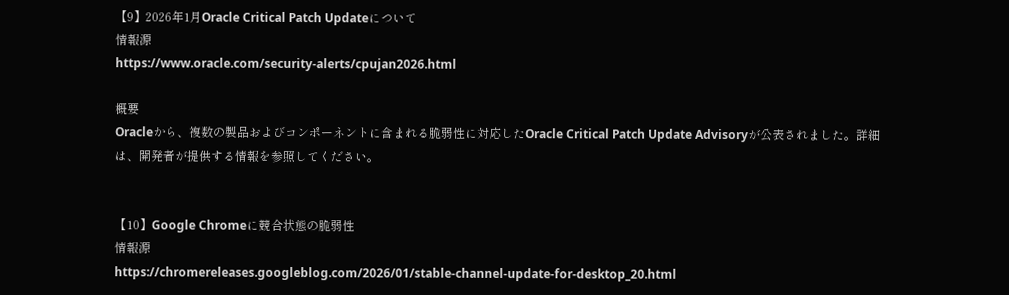【9】2026年1月Oracle Critical Patch Updateについて
情報源
https://www.oracle.com/security-alerts/cpujan2026.html

概要
Oracleから、複数の製品およびコンポーネントに含まれる脆弱性に対応したOracle Critical Patch Update Advisoryが公表されました。詳細は、開発者が提供する情報を参照してください。


【10】Google Chromeに競合状態の脆弱性
情報源
https://chromereleases.googleblog.com/2026/01/stable-channel-update-for-desktop_20.html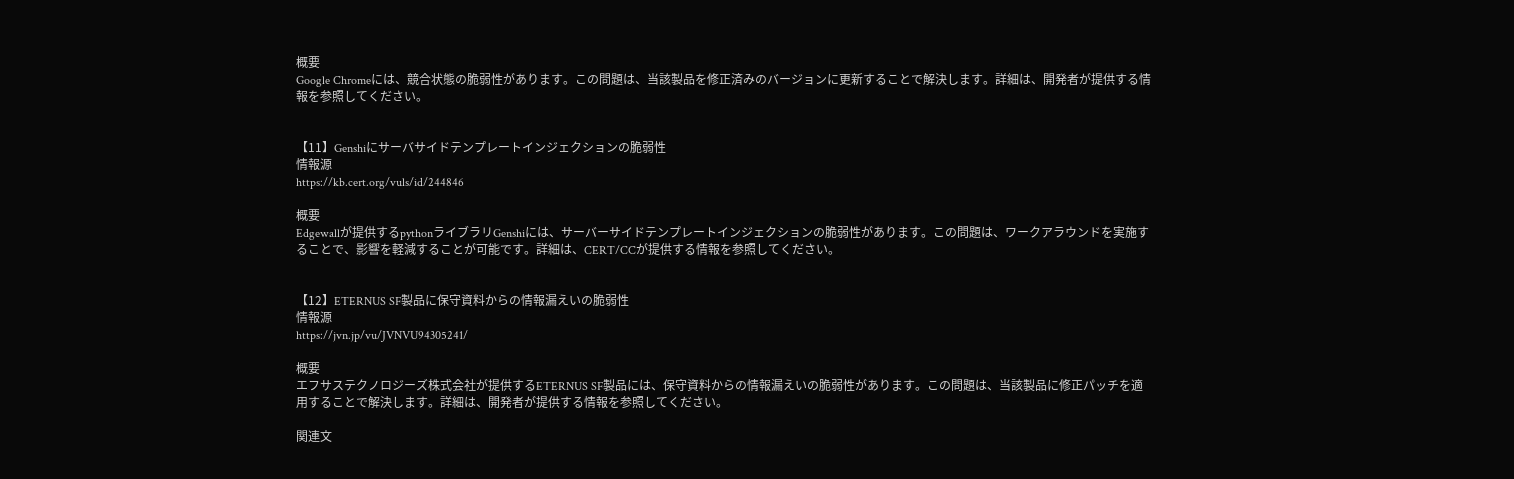概要
Google Chromeには、競合状態の脆弱性があります。この問題は、当該製品を修正済みのバージョンに更新することで解決します。詳細は、開発者が提供する情報を参照してください。


【11】Genshiにサーバサイドテンプレートインジェクションの脆弱性
情報源
https://kb.cert.org/vuls/id/244846

概要
Edgewallが提供するpythonライブラリGenshiには、サーバーサイドテンプレートインジェクションの脆弱性があります。この問題は、ワークアラウンドを実施することで、影響を軽減することが可能です。詳細は、CERT/CCが提供する情報を参照してください。


【12】ETERNUS SF製品に保守資料からの情報漏えいの脆弱性
情報源
https://jvn.jp/vu/JVNVU94305241/

概要
エフサステクノロジーズ株式会社が提供するETERNUS SF製品には、保守資料からの情報漏えいの脆弱性があります。この問題は、当該製品に修正パッチを適用することで解決します。詳細は、開発者が提供する情報を参照してください。

関連文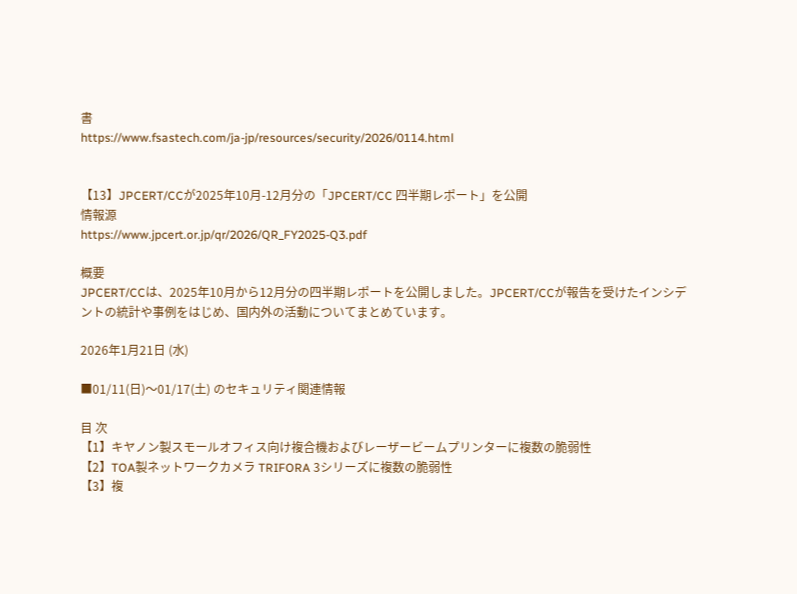書
https://www.fsastech.com/ja-jp/resources/security/2026/0114.html


【13】JPCERT/CCが2025年10月-12月分の「JPCERT/CC 四半期レポート」を公開
情報源
https://www.jpcert.or.jp/qr/2026/QR_FY2025-Q3.pdf

概要
JPCERT/CCは、2025年10月から12月分の四半期レポートを公開しました。JPCERT/CCが報告を受けたインシデントの統計や事例をはじめ、国内外の活動についてまとめています。

2026年1月21日 (水)

■01/11(日)〜01/17(土) のセキュリティ関連情報

目 次
【1】キヤノン製スモールオフィス向け複合機およびレーザービームプリンターに複数の脆弱性
【2】TOA製ネットワークカメラ TRIFORA 3シリーズに複数の脆弱性
【3】複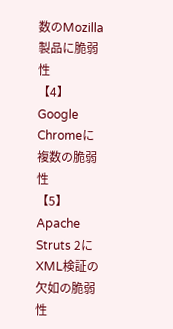数のMozilla製品に脆弱性
【4】Google Chromeに複数の脆弱性
【5】Apache Struts 2にXML検証の欠如の脆弱性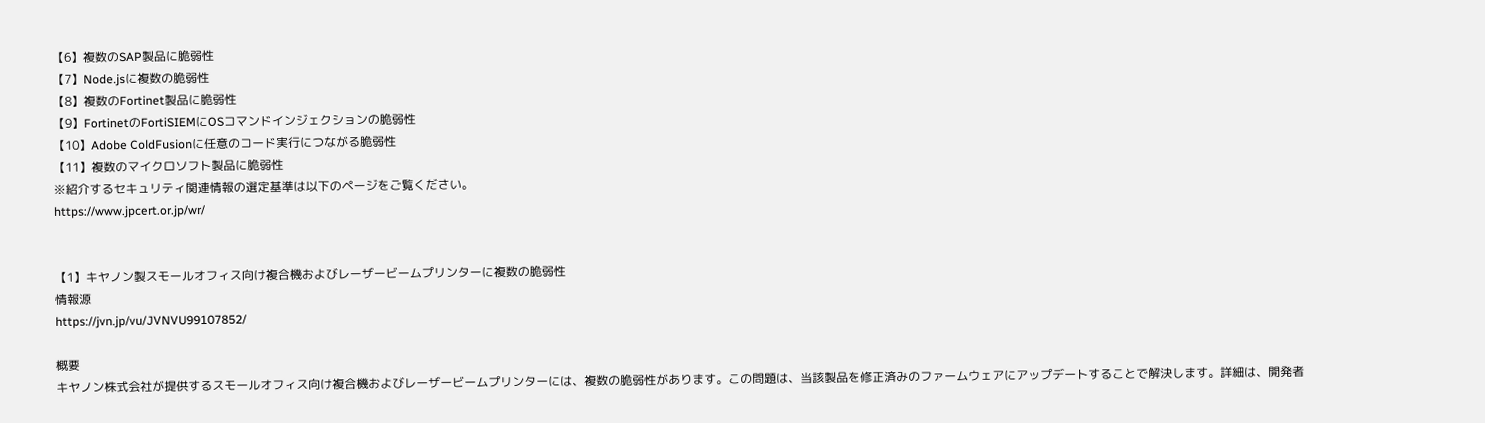【6】複数のSAP製品に脆弱性
【7】Node.jsに複数の脆弱性
【8】複数のFortinet製品に脆弱性
【9】FortinetのFortiSIEMにOSコマンドインジェクションの脆弱性
【10】Adobe ColdFusionに任意のコード実行につながる脆弱性
【11】複数のマイクロソフト製品に脆弱性
※紹介するセキュリティ関連情報の選定基準は以下のページをご覧ください。
https://www.jpcert.or.jp/wr/


【1】キヤノン製スモールオフィス向け複合機およびレーザービームプリンターに複数の脆弱性
情報源
https://jvn.jp/vu/JVNVU99107852/

概要
キヤノン株式会社が提供するスモールオフィス向け複合機およびレーザービームプリンターには、複数の脆弱性があります。この問題は、当該製品を修正済みのファームウェアにアップデートすることで解決します。詳細は、開発者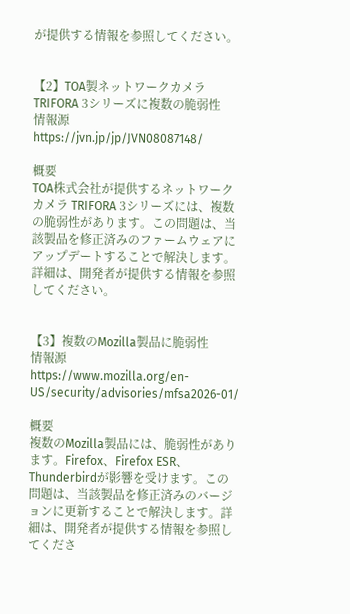が提供する情報を参照してください。


【2】TOA製ネットワークカメラ TRIFORA 3シリーズに複数の脆弱性
情報源
https://jvn.jp/jp/JVN08087148/

概要
TOA株式会社が提供するネットワークカメラ TRIFORA 3シリーズには、複数の脆弱性があります。この問題は、当該製品を修正済みのファームウェアにアップデートすることで解決します。詳細は、開発者が提供する情報を参照してください。


【3】複数のMozilla製品に脆弱性
情報源
https://www.mozilla.org/en-US/security/advisories/mfsa2026-01/

概要
複数のMozilla製品には、脆弱性があります。Firefox、Firefox ESR、Thunderbirdが影響を受けます。この問題は、当該製品を修正済みのバージョンに更新することで解決します。詳細は、開発者が提供する情報を参照してくださ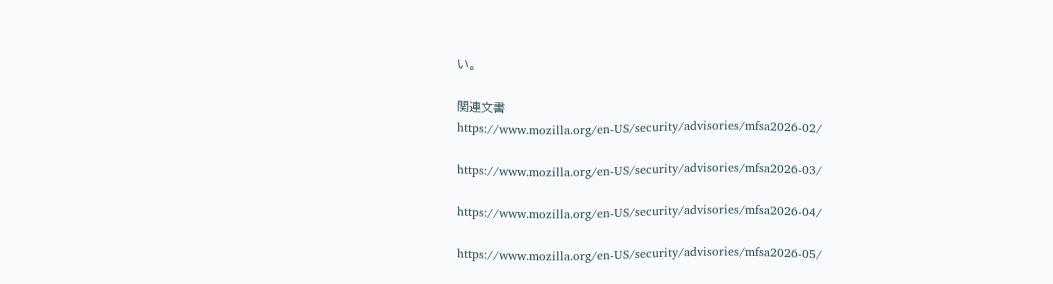い。

関連文書
https://www.mozilla.org/en-US/security/advisories/mfsa2026-02/

https://www.mozilla.org/en-US/security/advisories/mfsa2026-03/

https://www.mozilla.org/en-US/security/advisories/mfsa2026-04/

https://www.mozilla.org/en-US/security/advisories/mfsa2026-05/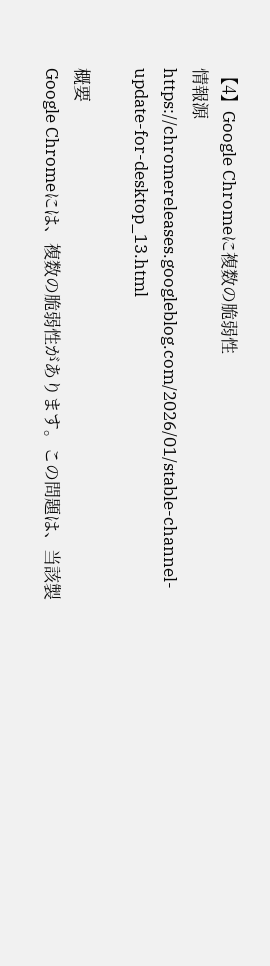【4】Google Chromeに複数の脆弱性
情報源
https://chromereleases.googleblog.com/2026/01/stable-channel-update-for-desktop_13.html

概要
Google Chromeには、複数の脆弱性があります。この問題は、当該製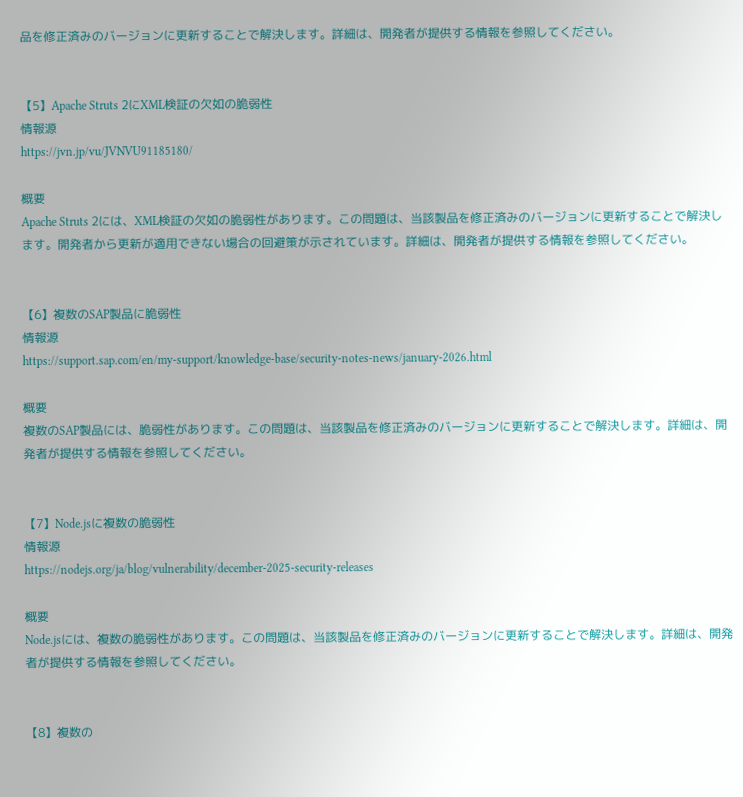品を修正済みのバージョンに更新することで解決します。詳細は、開発者が提供する情報を参照してください。


【5】Apache Struts 2にXML検証の欠如の脆弱性
情報源
https://jvn.jp/vu/JVNVU91185180/

概要
Apache Struts 2には、XML検証の欠如の脆弱性があります。この問題は、当該製品を修正済みのバージョンに更新することで解決します。開発者から更新が適用できない場合の回避策が示されています。詳細は、開発者が提供する情報を参照してください。


【6】複数のSAP製品に脆弱性
情報源
https://support.sap.com/en/my-support/knowledge-base/security-notes-news/january-2026.html

概要
複数のSAP製品には、脆弱性があります。この問題は、当該製品を修正済みのバージョンに更新することで解決します。詳細は、開発者が提供する情報を参照してください。


【7】Node.jsに複数の脆弱性
情報源
https://nodejs.org/ja/blog/vulnerability/december-2025-security-releases

概要
Node.jsには、複数の脆弱性があります。この問題は、当該製品を修正済みのバージョンに更新することで解決します。詳細は、開発者が提供する情報を参照してください。


【8】複数の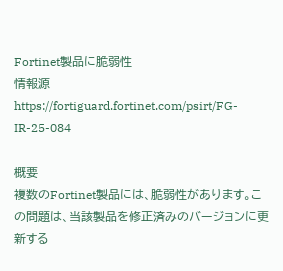Fortinet製品に脆弱性
情報源
https://fortiguard.fortinet.com/psirt/FG-IR-25-084

概要
複数のFortinet製品には、脆弱性があります。この問題は、当該製品を修正済みのバージョンに更新する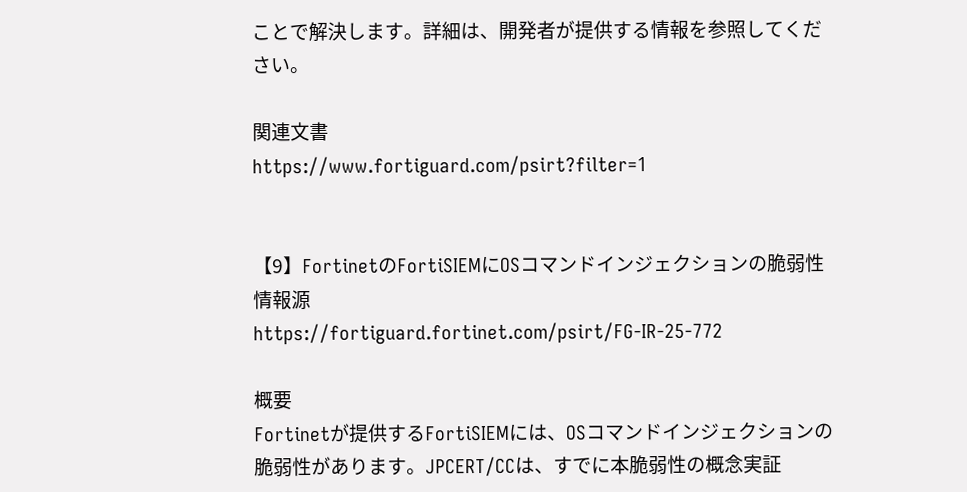ことで解決します。詳細は、開発者が提供する情報を参照してください。

関連文書
https://www.fortiguard.com/psirt?filter=1


【9】FortinetのFortiSIEMにOSコマンドインジェクションの脆弱性
情報源
https://fortiguard.fortinet.com/psirt/FG-IR-25-772

概要
Fortinetが提供するFortiSIEMには、OSコマンドインジェクションの脆弱性があります。JPCERT/CCは、すでに本脆弱性の概念実証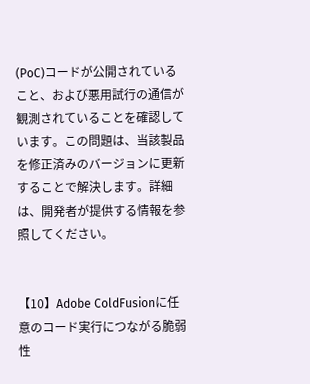(PoC)コードが公開されていること、および悪用試行の通信が観測されていることを確認しています。この問題は、当該製品を修正済みのバージョンに更新することで解決します。詳細は、開発者が提供する情報を参照してください。


【10】Adobe ColdFusionに任意のコード実行につながる脆弱性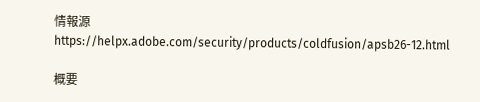情報源
https://helpx.adobe.com/security/products/coldfusion/apsb26-12.html

概要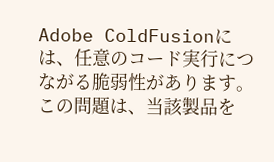Adobe ColdFusionには、任意のコード実行につながる脆弱性があります。この問題は、当該製品を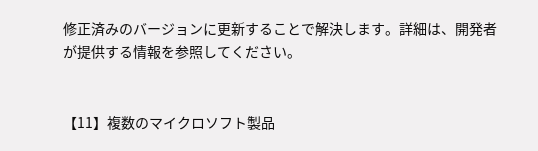修正済みのバージョンに更新することで解決します。詳細は、開発者が提供する情報を参照してください。


【11】複数のマイクロソフト製品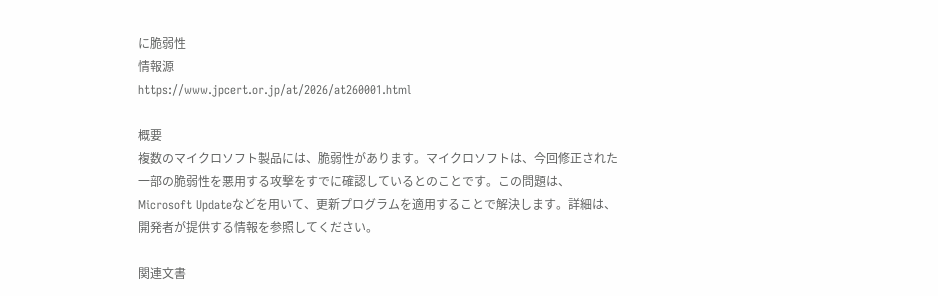に脆弱性
情報源
https://www.jpcert.or.jp/at/2026/at260001.html

概要
複数のマイクロソフト製品には、脆弱性があります。マイクロソフトは、今回修正された一部の脆弱性を悪用する攻撃をすでに確認しているとのことです。この問題は、Microsoft Updateなどを用いて、更新プログラムを適用することで解決します。詳細は、開発者が提供する情報を参照してください。

関連文書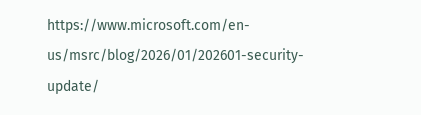https://www.microsoft.com/en-us/msrc/blog/2026/01/202601-security-update/